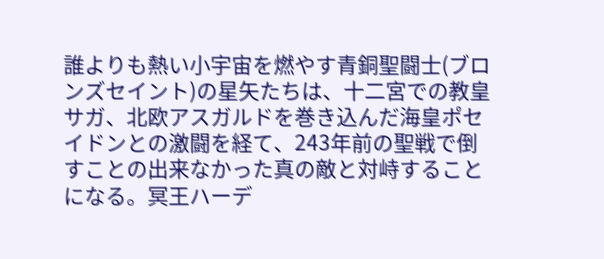誰よりも熱い小宇宙を燃やす青銅聖闘士(ブロンズセイント)の星矢たちは、十二宮での教皇サガ、北欧アスガルドを巻き込んだ海皇ポセイドンとの激闘を経て、243年前の聖戦で倒すことの出来なかった真の敵と対峙することになる。冥王ハーデ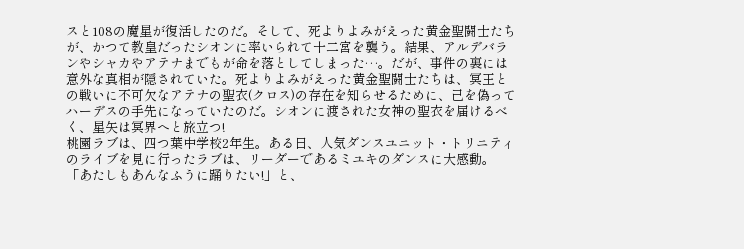スと108の魔星が復活したのだ。そして、死よりよみがえった黄金聖闘士たちが、かつて教皇だったシオンに率いられて十二宮を襲う。結果、アルデバランやシャカやアテナまでもが命を落としてしまった…。だが、事件の裏には意外な真相が隠されていた。死よりよみがえった黄金聖闘士たちは、冥王との戦いに不可欠なアテナの聖衣(クロス)の存在を知らせるために、己を偽ってハーデスの手先になっていたのだ。シオンに渡された女神の聖衣を届けるべく、星矢は冥界へと旅立つ!
桃園ラブは、四つ葉中学校2年生。ある日、人気ダンスユニット・トリニティのライブを見に行ったラブは、リーダーであるミユキのダンスに大感動。「あたしもあんなふうに踊りたい!」と、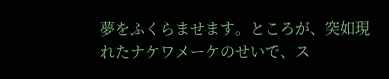夢をふくらませます。ところが、突如現れたナケワメーケのせいで、ス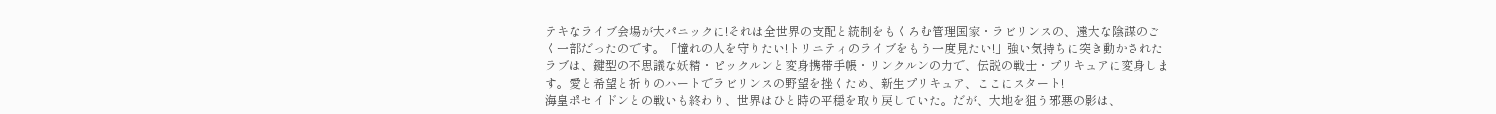テキなライブ会場が大パニックに!それは全世界の支配と統制をもくろむ管理国家・ラビリンスの、遠大な陰謀のごく一部だったのです。「憧れの人を守りたい!トリニティのライブをもう一度見たい!」強い気持ちに突き動かされたラブは、鍵型の不思議な妖精・ピックルンと変身携帯手帳・リンクルンの力で、伝説の戦士・プリキュアに変身します。愛と希望と祈りのハートでラビリンスの野望を挫くため、新生プリキュア、ここにスタート!
海皇ポセイドンとの戦いも終わり、世界はひと時の平穏を取り戻していた。だが、大地を狙う邪悪の影は、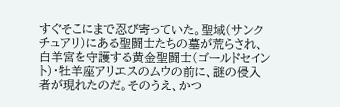すぐそこにまで忍び寄っていた。聖域(サンクチュアリ)にある聖闘士たちの墓が荒らされ、白羊宮を守護する黄金聖闘士(ゴールドセイント)・牡羊座アリエスのムウの前に、謎の侵入者が現れたのだ。そのうえ、かつ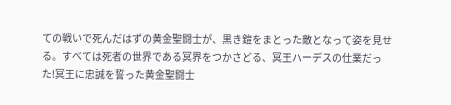ての戦いで死んだはずの黄金聖闘士が、黒き鎧をまとった敵となって姿を見せる。すべては死者の世界である冥界をつかさどる、冥王ハーデスの仕業だった!冥王に忠誠を誓った黄金聖闘士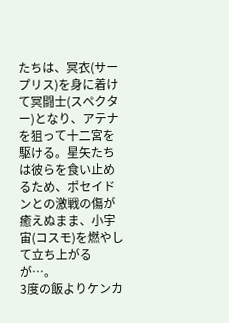たちは、冥衣(サープリス)を身に着けて冥闘士(スペクター)となり、アテナを狙って十二宮を駆ける。星矢たちは彼らを食い止めるため、ポセイドンとの激戦の傷が癒えぬまま、小宇宙(コスモ)を燃やして立ち上がるが…。
3度の飯よりケンカ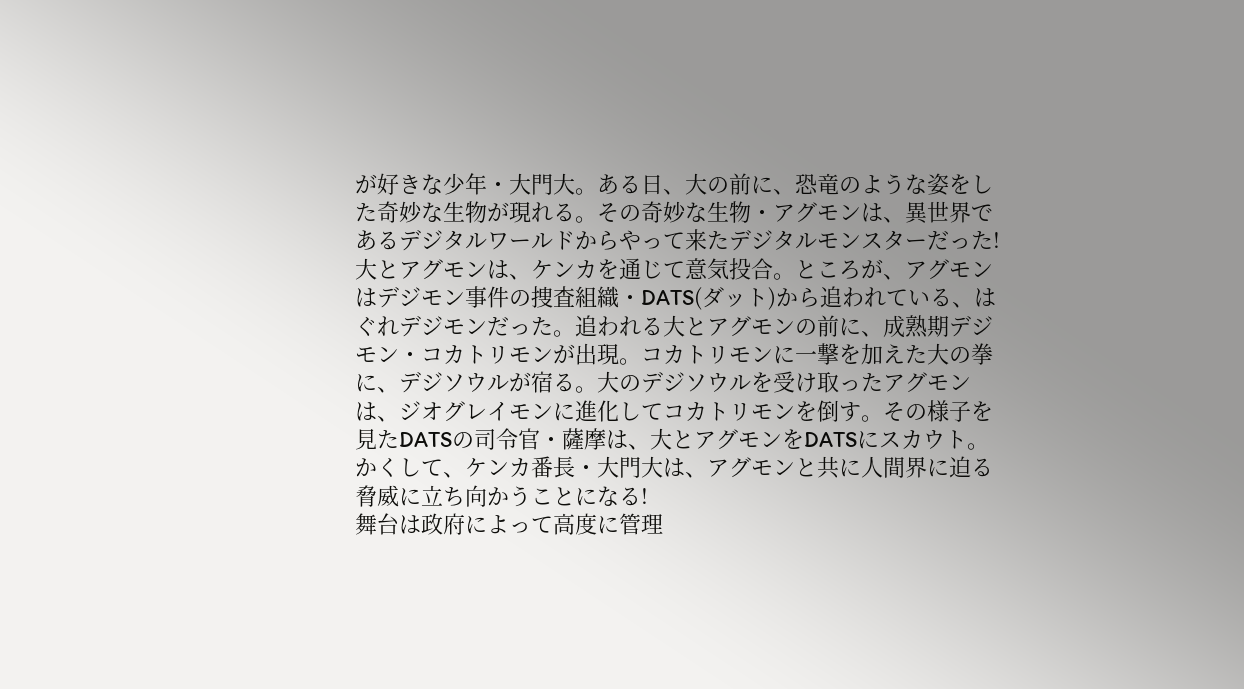が好きな少年・大門大。ある日、大の前に、恐竜のような姿をした奇妙な生物が現れる。その奇妙な生物・アグモンは、異世界であるデジタルワールドからやって来たデジタルモンスターだった!大とアグモンは、ケンカを通じて意気投合。ところが、アグモンはデジモン事件の捜査組織・DATS(ダット)から追われている、はぐれデジモンだった。追われる大とアグモンの前に、成熟期デジモン・コカトリモンが出現。コカトリモンに一撃を加えた大の拳に、デジソウルが宿る。大のデジソウルを受け取ったアグモンは、ジオグレイモンに進化してコカトリモンを倒す。その様子を見たDATSの司令官・薩摩は、大とアグモンをDATSにスカウト。かくして、ケンカ番長・大門大は、アグモンと共に人間界に迫る脅威に立ち向かうことになる!
舞台は政府によって高度に管理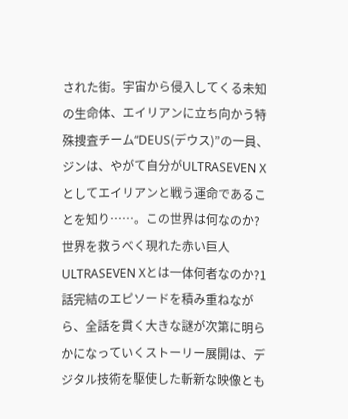された街。宇宙から侵入してくる未知の生命体、エイリアンに立ち向かう特殊捜査チーム“DEUS(デウス)”の一員、ジンは、やがて自分がULTRASEVEN Xとしてエイリアンと戦う運命であることを知り……。この世界は何なのか?世界を救うべく現れた赤い巨人ULTRASEVEN Xとは一体何者なのか?1話完結のエピソードを積み重ねながら、全話を貫く大きな謎が次第に明らかになっていくストーリー展開は、デジタル技術を駆使した斬新な映像とも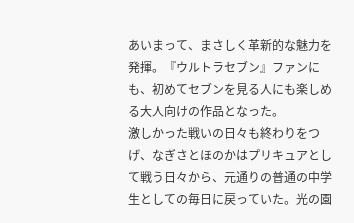あいまって、まさしく革新的な魅力を発揮。『ウルトラセブン』ファンにも、初めてセブンを見る人にも楽しめる大人向けの作品となった。
激しかった戦いの日々も終わりをつげ、なぎさとほのかはプリキュアとして戦う日々から、元通りの普通の中学生としての毎日に戻っていた。光の園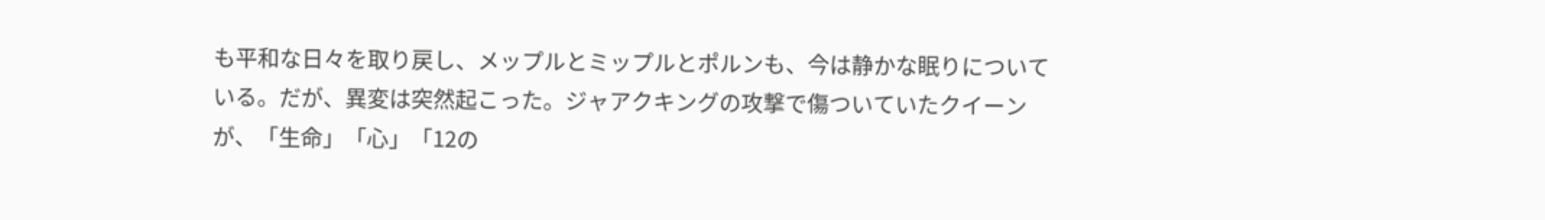も平和な日々を取り戻し、メップルとミップルとポルンも、今は静かな眠りについている。だが、異変は突然起こった。ジャアクキングの攻撃で傷ついていたクイーンが、「生命」「心」「12の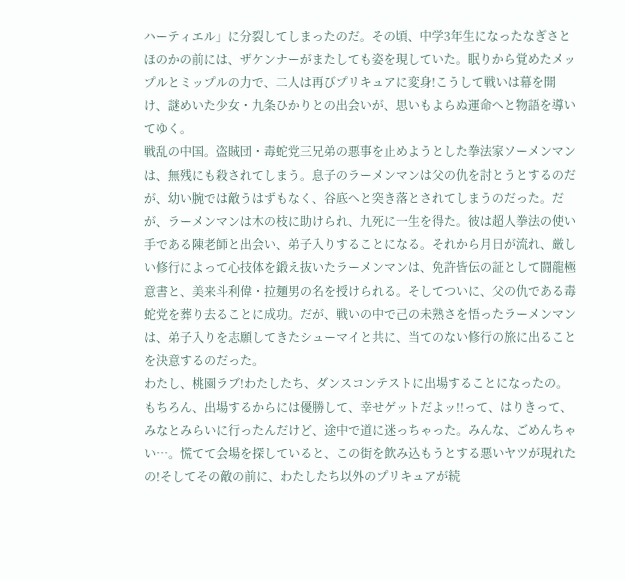ハーティエル」に分裂してしまったのだ。その頃、中学3年生になったなぎさとほのかの前には、ザケンナーがまたしても姿を現していた。眠りから覚めたメップルとミップルの力で、二人は再びプリキュアに変身!こうして戦いは幕を開け、謎めいた少女・九条ひかりとの出会いが、思いもよらぬ運命へと物語を導いてゆく。
戦乱の中国。盗賊団・毒蛇党三兄弟の悪事を止めようとした拳法家ソーメンマンは、無残にも殺されてしまう。息子のラーメンマンは父の仇を討とうとするのだが、幼い腕では敵うはずもなく、谷底へと突き落とされてしまうのだった。だが、ラーメンマンは木の枝に助けられ、九死に一生を得た。彼は超人拳法の使い手である陳老師と出会い、弟子入りすることになる。それから月日が流れ、厳しい修行によって心技体を鍛え抜いたラーメンマンは、免許皆伝の証として闘龍極意書と、美来斗利偉・拉麺男の名を授けられる。そしてついに、父の仇である毒蛇党を葬り去ることに成功。だが、戦いの中で己の未熟さを悟ったラーメンマンは、弟子入りを志願してきたシューマイと共に、当てのない修行の旅に出ることを決意するのだった。
わたし、桃園ラブ!わたしたち、ダンスコンテストに出場することになったの。もちろん、出場するからには優勝して、幸せゲットだよッ!!って、はりきって、みなとみらいに行ったんだけど、途中で道に迷っちゃった。みんな、ごめんちゃい…。慌てて会場を探していると、この街を飲み込もうとする悪いヤツが現れたの!そしてその敵の前に、わたしたち以外のプリキュアが続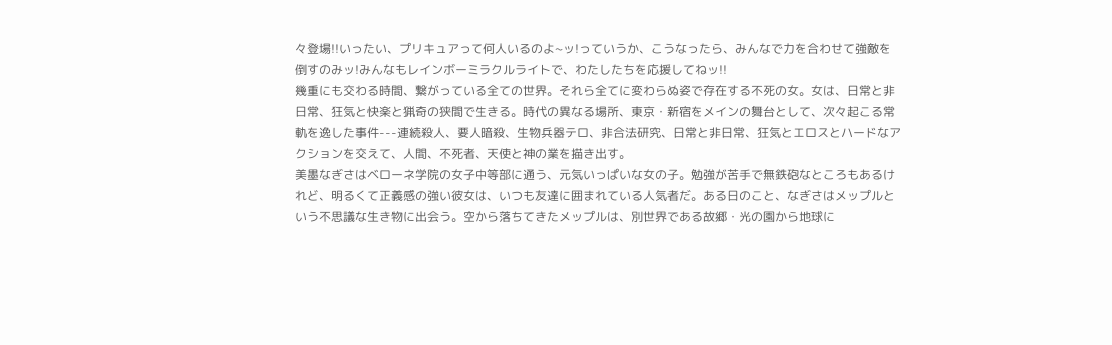々登場!!いったい、プリキュアって何人いるのよ~ッ!っていうか、こうなったら、みんなで力を合わせて強敵を倒すのみッ!みんなもレインボーミラクルライトで、わたしたちを応援してねッ!!
幾重にも交わる時間、繋がっている全ての世界。それら全てに変わらぬ姿で存在する不死の女。女は、日常と非日常、狂気と快楽と猟奇の狭間で生きる。時代の異なる場所、東京・新宿をメインの舞台として、次々起こる常軌を逸した事件---連続殺人、要人暗殺、生物兵器テロ、非合法研究、日常と非日常、狂気とエロスとハードなアクションを交えて、人間、不死者、天使と神の業を描き出す。
美墨なぎさはベローネ学院の女子中等部に通う、元気いっぱいな女の子。勉強が苦手で無鉄砲なところもあるけれど、明るくて正義感の強い彼女は、いつも友達に囲まれている人気者だ。ある日のこと、なぎさはメップルという不思議な生き物に出会う。空から落ちてきたメップルは、別世界である故郷・光の園から地球に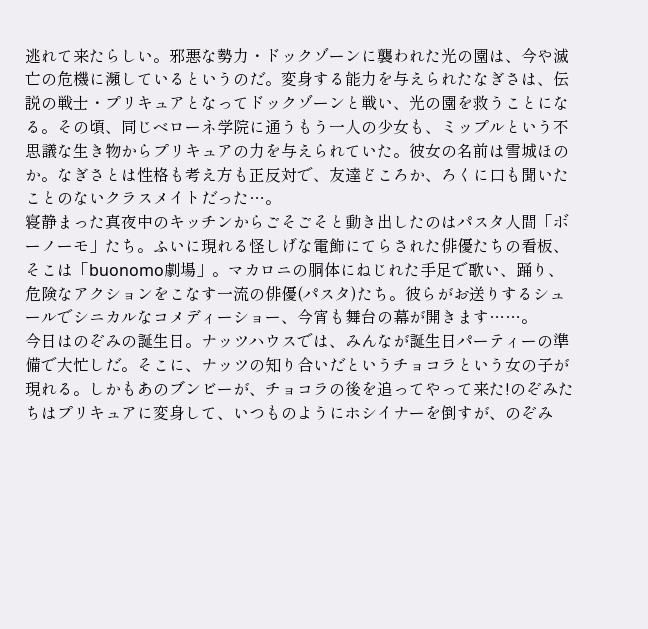逃れて来たらしい。邪悪な勢力・ドックゾーンに襲われた光の園は、今や滅亡の危機に瀕しているというのだ。変身する能力を与えられたなぎさは、伝説の戦士・プリキュアとなってドックゾーンと戦い、光の園を救うことになる。その頃、同じベローネ学院に通うもう一人の少女も、ミップルという不思議な生き物からプリキュアの力を与えられていた。彼女の名前は雪城ほのか。なぎさとは性格も考え方も正反対で、友達どころか、ろくに口も聞いたことのないクラスメイトだった…。
寝静まった真夜中のキッチンからごそごそと動き出したのはパスタ人間「ボーノーモ」たち。ふいに現れる怪しげな電飾にてらされた俳優たちの看板、そこは「buonomo劇場」。マカロニの胴体にねじれた手足で歌い、踊り、危険なアクションをこなす一流の俳優(パスタ)たち。彼らがお送りするシュールでシニカルなコメディーショー、今宵も舞台の幕が開きます……。
今日はのぞみの誕生日。ナッツハウスでは、みんなが誕生日パーティーの準備で大忙しだ。そこに、ナッツの知り合いだというチョコラという女の子が現れる。しかもあのブンビーが、チョコラの後を追ってやって来た!のぞみたちはプリキュアに変身して、いつものようにホシイナーを倒すが、のぞみ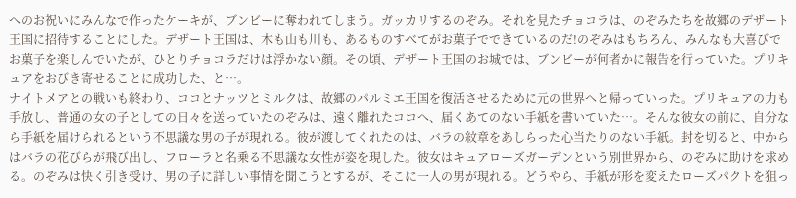へのお祝いにみんなで作ったケーキが、ブンビーに奪われてしまう。ガッカリするのぞみ。それを見たチョコラは、のぞみたちを故郷のデザート王国に招待することにした。デザート王国は、木も山も川も、あるものすべてがお菓子でできているのだ!のぞみはもちろん、みんなも大喜びでお菓子を楽しんでいたが、ひとりチョコラだけは浮かない顔。その頃、デザート王国のお城では、ブンビーが何者かに報告を行っていた。プリキュアをおびき寄せることに成功した、と…。
ナイトメアとの戦いも終わり、ココとナッツとミルクは、故郷のパルミエ王国を復活させるために元の世界へと帰っていった。プリキュアの力も手放し、普通の女の子としての日々を送っていたのぞみは、遠く離れたココへ、届くあてのない手紙を書いていた…。そんな彼女の前に、自分なら手紙を届けられるという不思議な男の子が現れる。彼が渡してくれたのは、バラの紋章をあしらった心当たりのない手紙。封を切ると、中からはバラの花びらが飛び出し、フローラと名乗る不思議な女性が姿を現した。彼女はキュアローズガーデンという別世界から、のぞみに助けを求める。のぞみは快く引き受け、男の子に詳しい事情を聞こうとするが、そこに一人の男が現れる。どうやら、手紙が形を変えたローズパクトを狙っ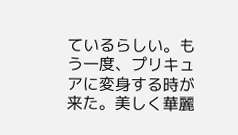ているらしい。もう一度、プリキュアに変身する時が来た。美しく華麗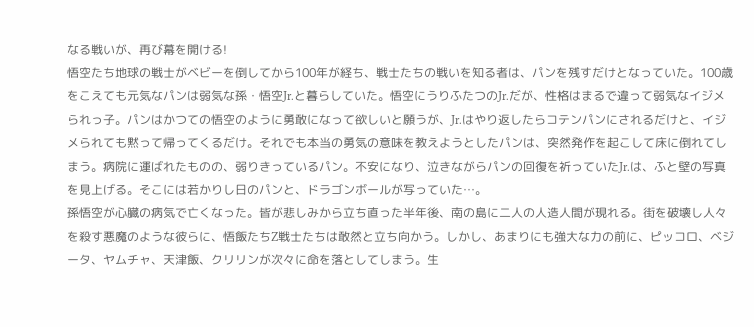なる戦いが、再び幕を開ける!
悟空たち地球の戦士がベビーを倒してから100年が経ち、戦士たちの戦いを知る者は、パンを残すだけとなっていた。100歳をこえても元気なパンは弱気な孫・悟空Jr.と暮らしていた。悟空にうりふたつのJr.だが、性格はまるで違って弱気なイジメられっ子。パンはかつての悟空のように勇敢になって欲しいと願うが、Jr.はやり返したらコテンパンにされるだけと、イジメられても黙って帰ってくるだけ。それでも本当の勇気の意味を教えようとしたパンは、突然発作を起こして床に倒れてしまう。病院に運ばれたものの、弱りきっているパン。不安になり、泣きながらパンの回復を祈っていたJr.は、ふと壁の写真を見上げる。そこには若かりし日のパンと、ドラゴンボールが写っていた…。
孫悟空が心臓の病気で亡くなった。皆が悲しみから立ち直った半年後、南の島に二人の人造人間が現れる。街を破壊し人々を殺す悪魔のような彼らに、悟飯たちZ戦士たちは敢然と立ち向かう。しかし、あまりにも強大な力の前に、ピッコロ、ベジータ、ヤムチャ、天津飯、クリリンが次々に命を落としてしまう。生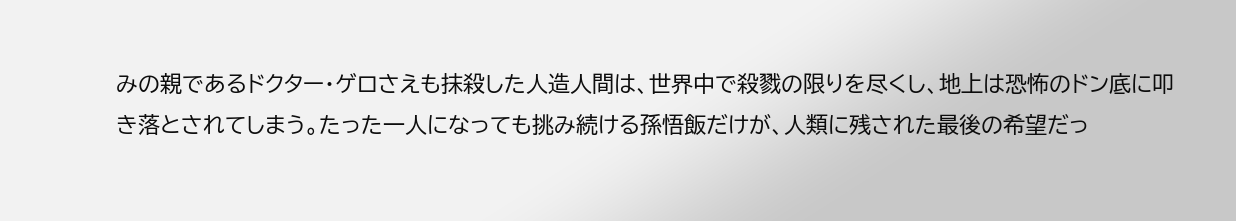みの親であるドクター・ゲロさえも抹殺した人造人間は、世界中で殺戮の限りを尽くし、地上は恐怖のドン底に叩き落とされてしまう。たった一人になっても挑み続ける孫悟飯だけが、人類に残された最後の希望だっ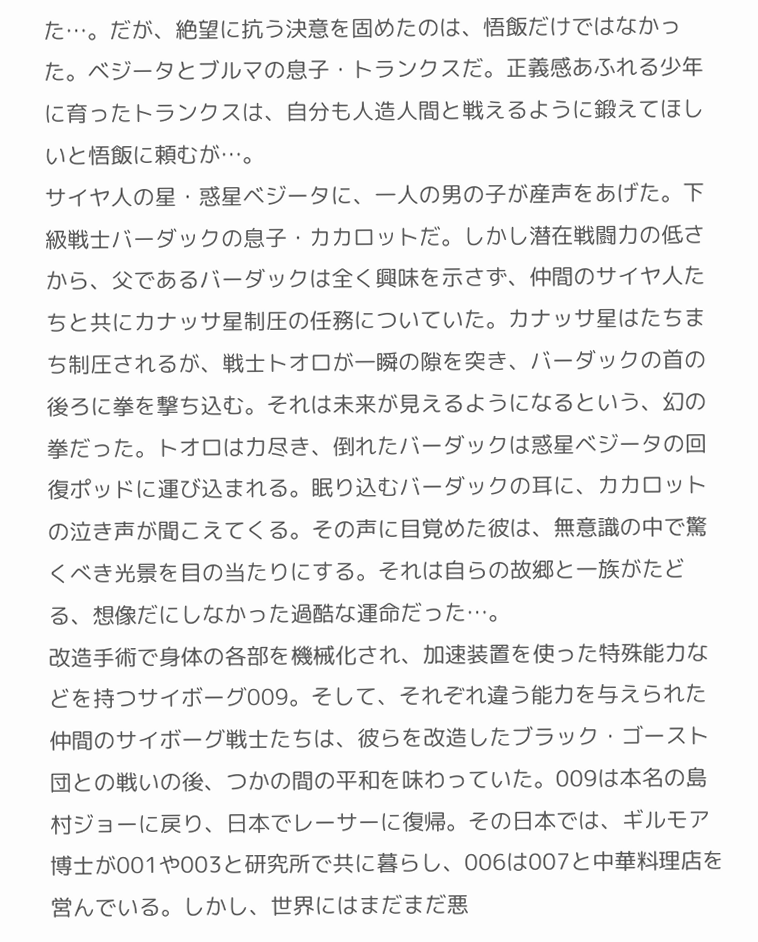た…。だが、絶望に抗う決意を固めたのは、悟飯だけではなかった。ベジータとブルマの息子・トランクスだ。正義感あふれる少年に育ったトランクスは、自分も人造人間と戦えるように鍛えてほしいと悟飯に頼むが…。
サイヤ人の星・惑星ベジータに、一人の男の子が産声をあげた。下級戦士バーダックの息子・カカロットだ。しかし潜在戦闘力の低さから、父であるバーダックは全く興味を示さず、仲間のサイヤ人たちと共にカナッサ星制圧の任務についていた。カナッサ星はたちまち制圧されるが、戦士トオロが一瞬の隙を突き、バーダックの首の後ろに拳を撃ち込む。それは未来が見えるようになるという、幻の拳だった。トオロは力尽き、倒れたバーダックは惑星ベジータの回復ポッドに運び込まれる。眠り込むバーダックの耳に、カカロットの泣き声が聞こえてくる。その声に目覚めた彼は、無意識の中で驚くべき光景を目の当たりにする。それは自らの故郷と一族がたどる、想像だにしなかった過酷な運命だった…。
改造手術で身体の各部を機械化され、加速装置を使った特殊能力などを持つサイボーグ009。そして、それぞれ違う能力を与えられた仲間のサイボーグ戦士たちは、彼らを改造したブラック・ゴースト団との戦いの後、つかの間の平和を味わっていた。009は本名の島村ジョーに戻り、日本でレーサーに復帰。その日本では、ギルモア博士が001や003と研究所で共に暮らし、006は007と中華料理店を営んでいる。しかし、世界にはまだまだ悪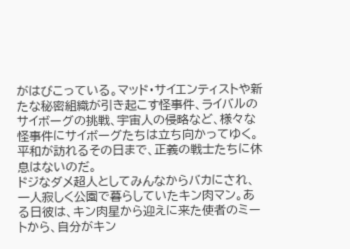がはびこっている。マッド・サイエンティストや新たな秘密組織が引き起こす怪事件、ライバルのサイボーグの挑戦、宇宙人の侵略など、様々な怪事件にサイボーグたちは立ち向かってゆく。平和が訪れるその日まで、正義の戦士たちに休息はないのだ。
ドジなダメ超人としてみんなからバカにされ、一人寂しく公園で暮らしていたキン肉マン。ある日彼は、キン肉星から迎えに来た使者のミートから、自分がキン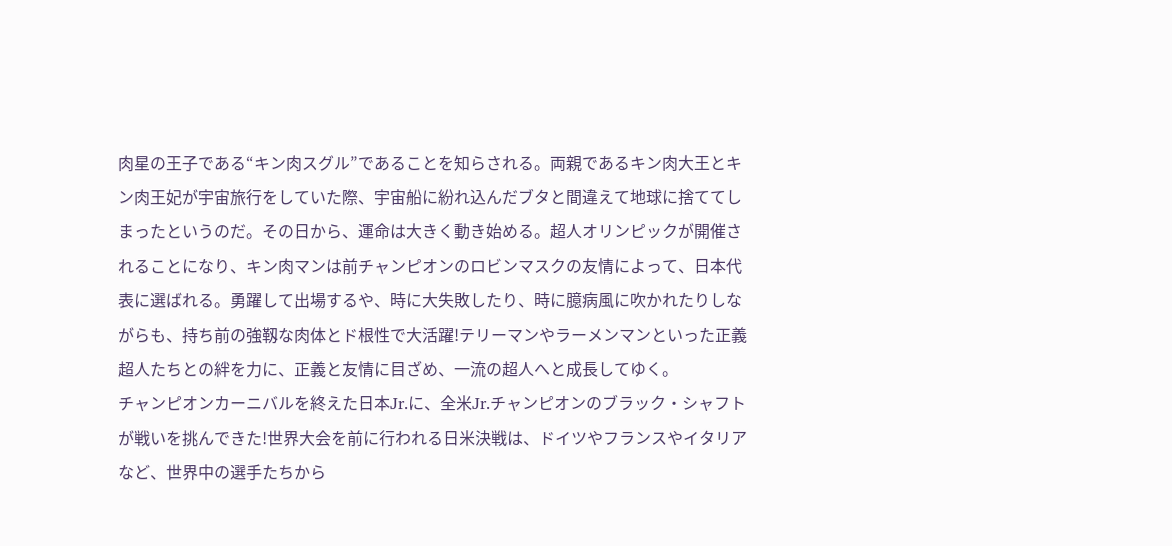肉星の王子である“キン肉スグル”であることを知らされる。両親であるキン肉大王とキン肉王妃が宇宙旅行をしていた際、宇宙船に紛れ込んだブタと間違えて地球に捨ててしまったというのだ。その日から、運命は大きく動き始める。超人オリンピックが開催されることになり、キン肉マンは前チャンピオンのロビンマスクの友情によって、日本代表に選ばれる。勇躍して出場するや、時に大失敗したり、時に臆病風に吹かれたりしながらも、持ち前の強靱な肉体とド根性で大活躍!テリーマンやラーメンマンといった正義超人たちとの絆を力に、正義と友情に目ざめ、一流の超人へと成長してゆく。
チャンピオンカーニバルを終えた日本Jr.に、全米Jr.チャンピオンのブラック・シャフトが戦いを挑んできた!世界大会を前に行われる日米決戦は、ドイツやフランスやイタリアなど、世界中の選手たちから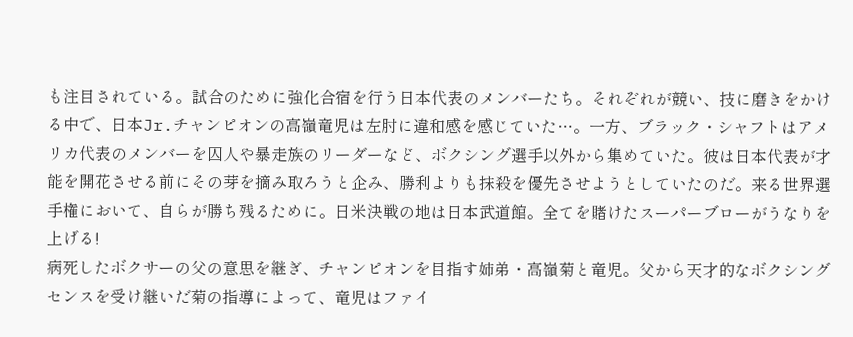も注目されている。試合のために強化合宿を行う日本代表のメンバーたち。それぞれが競い、技に磨きをかける中で、日本Jr.チャンピオンの高嶺竜児は左肘に違和感を感じていた…。一方、ブラック・シャフトはアメリカ代表のメンバーを囚人や暴走族のリーダーなど、ボクシング選手以外から集めていた。彼は日本代表が才能を開花させる前にその芽を摘み取ろうと企み、勝利よりも抹殺を優先させようとしていたのだ。来る世界選手権において、自らが勝ち残るために。日米決戦の地は日本武道館。全てを賭けたスーパーブローがうなりを上げる!
病死したボクサーの父の意思を継ぎ、チャンピオンを目指す姉弟・高嶺菊と竜児。父から天才的なボクシングセンスを受け継いだ菊の指導によって、竜児はファイ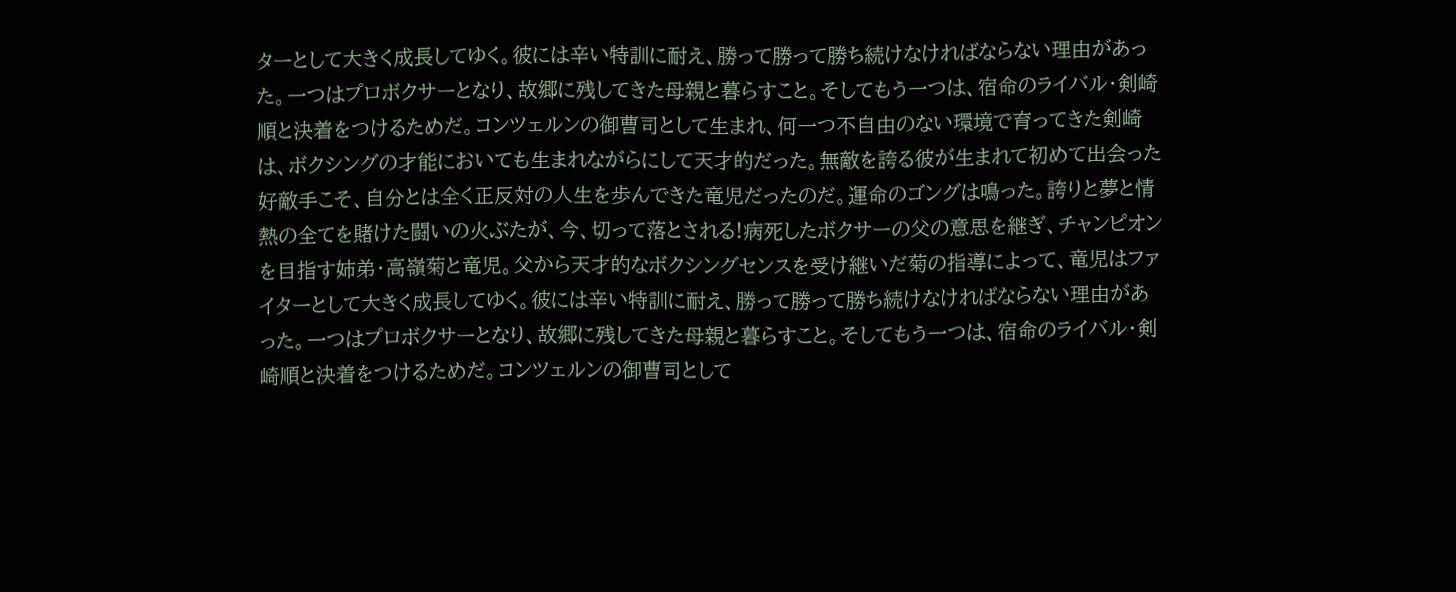ターとして大きく成長してゆく。彼には辛い特訓に耐え、勝って勝って勝ち続けなければならない理由があった。一つはプロボクサーとなり、故郷に残してきた母親と暮らすこと。そしてもう一つは、宿命のライバル・剣崎順と決着をつけるためだ。コンツェルンの御曹司として生まれ、何一つ不自由のない環境で育ってきた剣崎は、ボクシングの才能においても生まれながらにして天才的だった。無敵を誇る彼が生まれて初めて出会った好敵手こそ、自分とは全く正反対の人生を歩んできた竜児だったのだ。運命のゴングは鳴った。誇りと夢と情熱の全てを賭けた闘いの火ぶたが、今、切って落とされる!病死したボクサーの父の意思を継ぎ、チャンピオンを目指す姉弟・高嶺菊と竜児。父から天才的なボクシングセンスを受け継いだ菊の指導によって、竜児はファイターとして大きく成長してゆく。彼には辛い特訓に耐え、勝って勝って勝ち続けなければならない理由があった。一つはプロボクサーとなり、故郷に残してきた母親と暮らすこと。そしてもう一つは、宿命のライバル・剣崎順と決着をつけるためだ。コンツェルンの御曹司として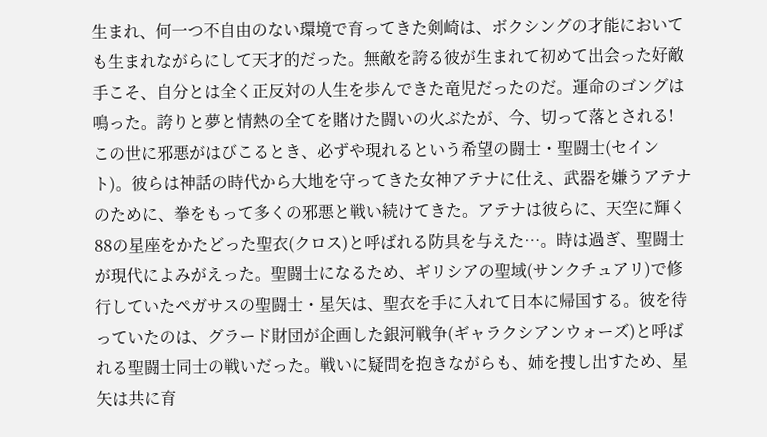生まれ、何一つ不自由のない環境で育ってきた剣崎は、ボクシングの才能においても生まれながらにして天才的だった。無敵を誇る彼が生まれて初めて出会った好敵手こそ、自分とは全く正反対の人生を歩んできた竜児だったのだ。運命のゴングは鳴った。誇りと夢と情熱の全てを賭けた闘いの火ぶたが、今、切って落とされる!
この世に邪悪がはびこるとき、必ずや現れるという希望の闘士・聖闘士(セイント)。彼らは神話の時代から大地を守ってきた女神アテナに仕え、武器を嫌うアテナのために、拳をもって多くの邪悪と戦い続けてきた。アテナは彼らに、天空に輝く88の星座をかたどった聖衣(クロス)と呼ばれる防具を与えた…。時は過ぎ、聖闘士が現代によみがえった。聖闘士になるため、ギリシアの聖域(サンクチュアリ)で修行していたペガサスの聖闘士・星矢は、聖衣を手に入れて日本に帰国する。彼を待っていたのは、グラード財団が企画した銀河戦争(ギャラクシアンウォーズ)と呼ばれる聖闘士同士の戦いだった。戦いに疑問を抱きながらも、姉を捜し出すため、星矢は共に育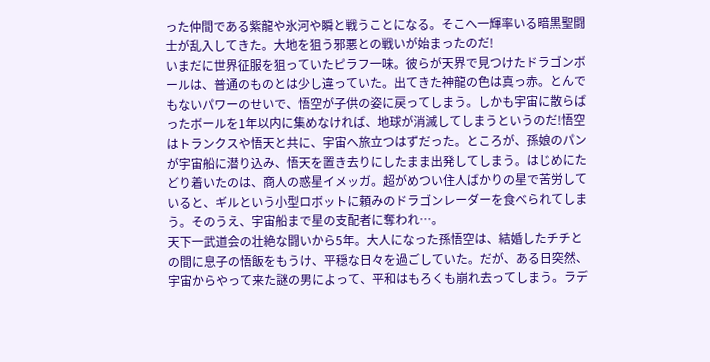った仲間である紫龍や氷河や瞬と戦うことになる。そこへ一輝率いる暗黒聖闘士が乱入してきた。大地を狙う邪悪との戦いが始まったのだ!
いまだに世界征服を狙っていたピラフ一味。彼らが天界で見つけたドラゴンボールは、普通のものとは少し違っていた。出てきた神龍の色は真っ赤。とんでもないパワーのせいで、悟空が子供の姿に戻ってしまう。しかも宇宙に散らばったボールを1年以内に集めなければ、地球が消滅してしまうというのだ!悟空はトランクスや悟天と共に、宇宙へ旅立つはずだった。ところが、孫娘のパンが宇宙船に潜り込み、悟天を置き去りにしたまま出発してしまう。はじめにたどり着いたのは、商人の惑星イメッガ。超がめつい住人ばかりの星で苦労していると、ギルという小型ロボットに頼みのドラゴンレーダーを食べられてしまう。そのうえ、宇宙船まで星の支配者に奪われ…。
天下一武道会の壮絶な闘いから5年。大人になった孫悟空は、結婚したチチとの間に息子の悟飯をもうけ、平穏な日々を過ごしていた。だが、ある日突然、宇宙からやって来た謎の男によって、平和はもろくも崩れ去ってしまう。ラデ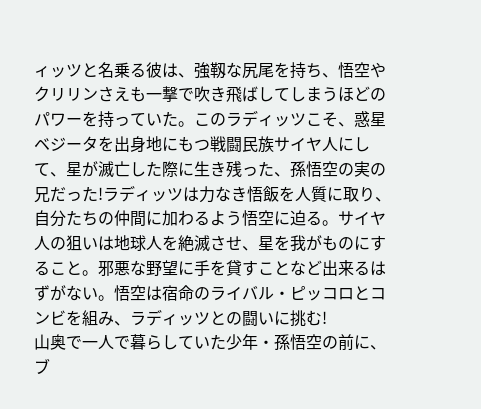ィッツと名乗る彼は、強靱な尻尾を持ち、悟空やクリリンさえも一撃で吹き飛ばしてしまうほどのパワーを持っていた。このラディッツこそ、惑星ベジータを出身地にもつ戦闘民族サイヤ人にして、星が滅亡した際に生き残った、孫悟空の実の兄だった!ラディッツは力なき悟飯を人質に取り、自分たちの仲間に加わるよう悟空に迫る。サイヤ人の狙いは地球人を絶滅させ、星を我がものにすること。邪悪な野望に手を貸すことなど出来るはずがない。悟空は宿命のライバル・ピッコロとコンビを組み、ラディッツとの闘いに挑む!
山奥で一人で暮らしていた少年・孫悟空の前に、ブ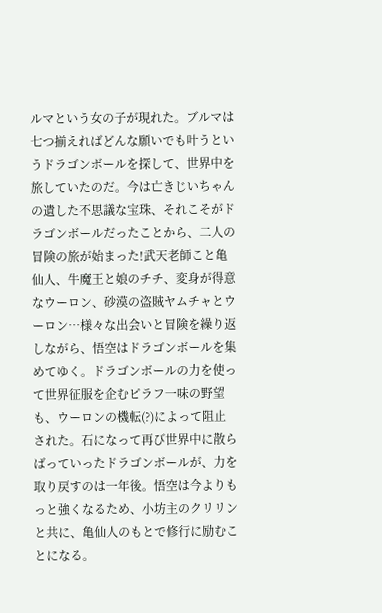ルマという女の子が現れた。ブルマは七つ揃えればどんな願いでも叶うというドラゴンボールを探して、世界中を旅していたのだ。今は亡きじいちゃんの遺した不思議な宝珠、それこそがドラゴンボールだったことから、二人の冒険の旅が始まった!武天老師こと亀仙人、牛魔王と娘のチチ、変身が得意なウーロン、砂漠の盗賊ヤムチャとウーロン…様々な出会いと冒険を繰り返しながら、悟空はドラゴンボールを集めてゆく。ドラゴンボールの力を使って世界征服を企むピラフ一味の野望も、ウーロンの機転(?)によって阻止された。石になって再び世界中に散らばっていったドラゴンボールが、力を取り戻すのは一年後。悟空は今よりもっと強くなるため、小坊主のクリリンと共に、亀仙人のもとで修行に励むことになる。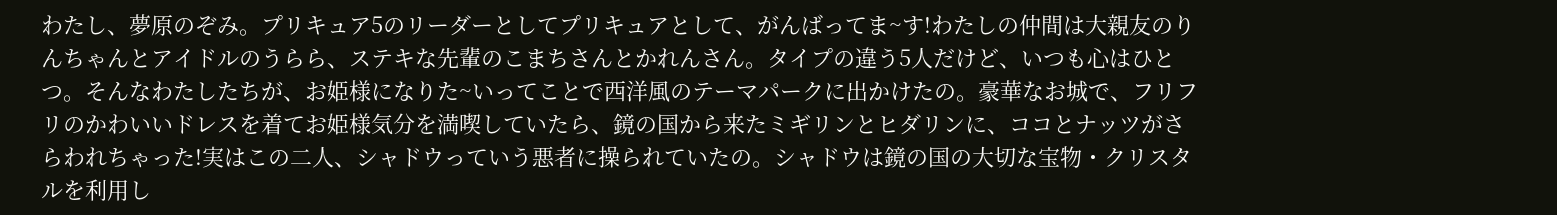わたし、夢原のぞみ。プリキュア5のリーダーとしてプリキュアとして、がんばってま~す!わたしの仲間は大親友のりんちゃんとアイドルのうらら、ステキな先輩のこまちさんとかれんさん。タイプの違う5人だけど、いつも心はひとつ。そんなわたしたちが、お姫様になりた~いってことで西洋風のテーマパークに出かけたの。豪華なお城で、フリフリのかわいいドレスを着てお姫様気分を満喫していたら、鏡の国から来たミギリンとヒダリンに、ココとナッツがさらわれちゃった!実はこの二人、シャドウっていう悪者に操られていたの。シャドウは鏡の国の大切な宝物・クリスタルを利用し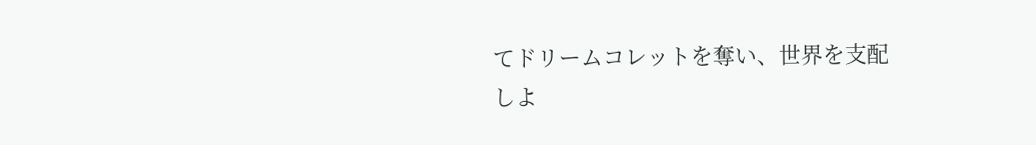てドリームコレットを奪い、世界を支配しよ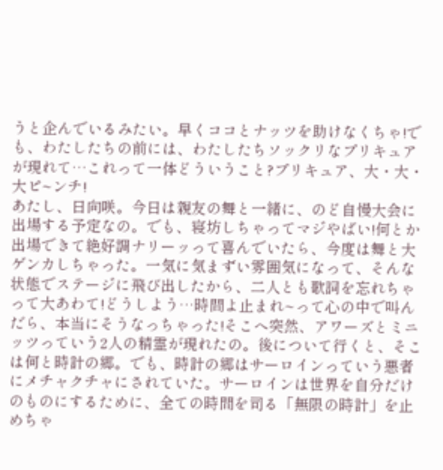うと企んでいるみたい。早くココとナッツを助けなくちゃ!でも、わたしたちの前には、わたしたちソックリなプリキュアが現れて…これって一体どういうこと?プリキュア、大・大・大ピ~ンチ!
あたし、日向咲。今日は親友の舞と一緒に、のど自慢大会に出場する予定なの。でも、寝坊しちゃってマジやばい!何とか出場できて絶好調ナリーッって喜んでいたら、今度は舞と大ゲンカしちゃった。一気に気まずい雰囲気になって、そんな状態でステージに飛び出したから、二人とも歌詞を忘れちゃって大あわて!どうしよう…時間よ止まれ~って心の中で叫んだら、本当にそうなっちゃった!そこへ突然、アワーズとミニッツっていう2人の精霊が現れたの。後について行くと、そこは何と時計の郷。でも、時計の郷はサーロインっていう悪者にメチャクチャにされていた。サーロインは世界を自分だけのものにするために、全ての時間を司る「無限の時計」を止めちゃ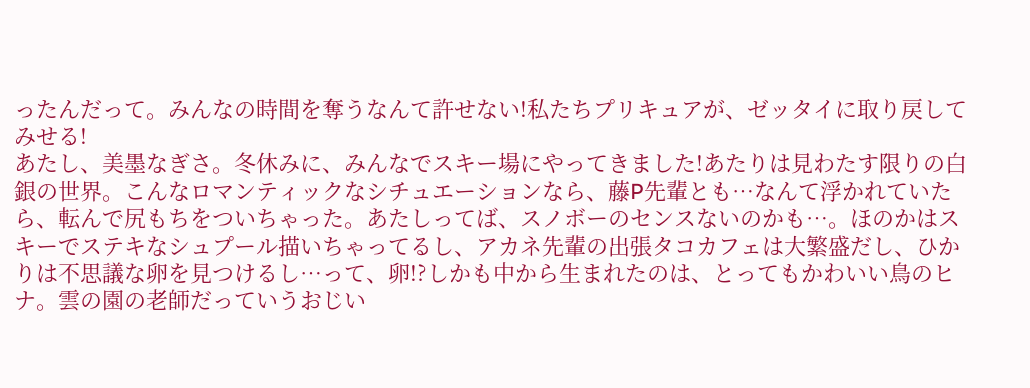ったんだって。みんなの時間を奪うなんて許せない!私たちプリキュアが、ゼッタイに取り戻してみせる!
あたし、美墨なぎさ。冬休みに、みんなでスキー場にやってきました!あたりは見わたす限りの白銀の世界。こんなロマンティックなシチュエーションなら、藤P先輩とも…なんて浮かれていたら、転んで尻もちをついちゃった。あたしってば、スノボーのセンスないのかも…。ほのかはスキーでステキなシュプール描いちゃってるし、アカネ先輩の出張タコカフェは大繁盛だし、ひかりは不思議な卵を見つけるし…って、卵!?しかも中から生まれたのは、とってもかわいい鳥のヒナ。雲の園の老師だっていうおじい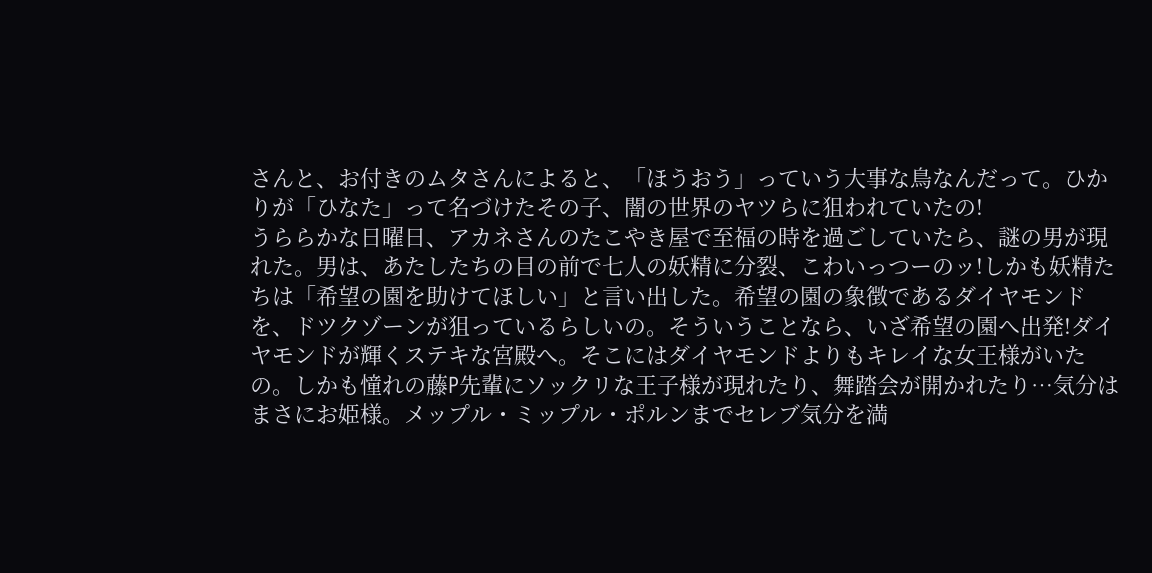さんと、お付きのムタさんによると、「ほうおう」っていう大事な鳥なんだって。ひかりが「ひなた」って名づけたその子、闇の世界のヤツらに狙われていたの!
うららかな日曜日、アカネさんのたこやき屋で至福の時を過ごしていたら、謎の男が現れた。男は、あたしたちの目の前で七人の妖精に分裂、こわいっつーのッ!しかも妖精たちは「希望の園を助けてほしい」と言い出した。希望の園の象徴であるダイヤモンドを、ドツクゾーンが狙っているらしいの。そういうことなら、いざ希望の園へ出発!ダイヤモンドが輝くステキな宮殿へ。そこにはダイヤモンドよりもキレイな女王様がいたの。しかも憧れの藤P先輩にソックリな王子様が現れたり、舞踏会が開かれたり…気分はまさにお姫様。メップル・ミップル・ポルンまでセレブ気分を満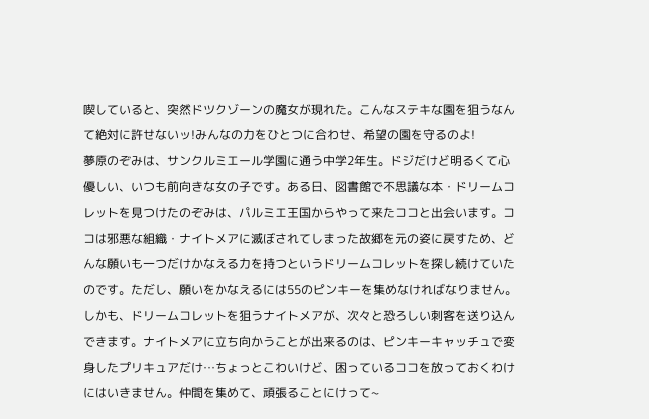喫していると、突然ドツクゾーンの魔女が現れた。こんなステキな園を狙うなんて絶対に許せないッ!みんなの力をひとつに合わせ、希望の園を守るのよ!
夢原のぞみは、サンクルミエール学園に通う中学2年生。ドジだけど明るくて心優しい、いつも前向きな女の子です。ある日、図書館で不思議な本・ドリームコレットを見つけたのぞみは、パルミエ王国からやって来たココと出会います。ココは邪悪な組織・ナイトメアに滅ぼされてしまった故郷を元の姿に戻すため、どんな願いも一つだけかなえる力を持つというドリームコレットを探し続けていたのです。ただし、願いをかなえるには55のピンキーを集めなければなりません。しかも、ドリームコレットを狙うナイトメアが、次々と恐ろしい刺客を送り込んできます。ナイトメアに立ち向かうことが出来るのは、ピンキーキャッチュで変身したプリキュアだけ…ちょっとこわいけど、困っているココを放っておくわけにはいきません。仲間を集めて、頑張ることにけって~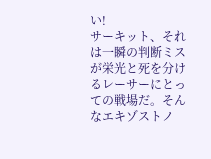い!
サーキット、それは一瞬の判断ミスが栄光と死を分けるレーサーにとっての戦場だ。そんなエキゾストノ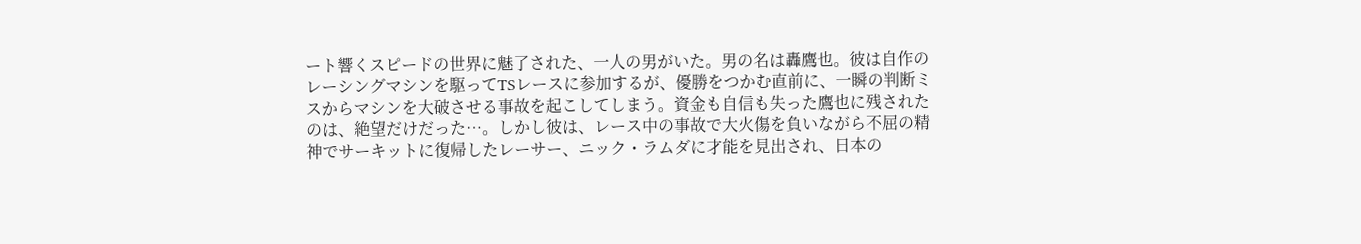ート響くスピードの世界に魅了された、一人の男がいた。男の名は轟鷹也。彼は自作のレーシングマシンを駆ってTSレースに参加するが、優勝をつかむ直前に、一瞬の判断ミスからマシンを大破させる事故を起こしてしまう。資金も自信も失った鷹也に残されたのは、絶望だけだった…。しかし彼は、レース中の事故で大火傷を負いながら不屈の精神でサーキットに復帰したレーサー、ニック・ラムダに才能を見出され、日本の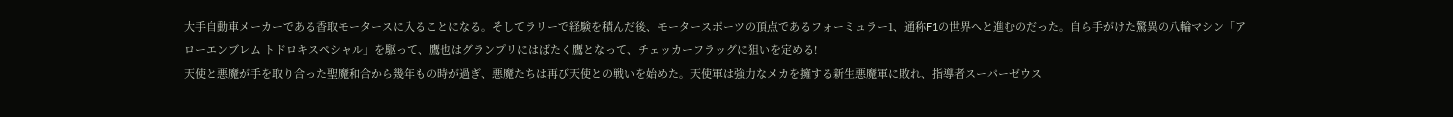大手自動車メーカーである香取モータースに入ることになる。そしてラリーで経験を積んだ後、モータースポーツの頂点であるフォーミュラー1、通称F1の世界へと進むのだった。自ら手がけた驚異の八輪マシン「アローエンブレム トドロキスペシャル」を駆って、鷹也はグランプリにはばたく鷹となって、チェッカーフラッグに狙いを定める!
天使と悪魔が手を取り合った聖魔和合から幾年もの時が過ぎ、悪魔たちは再び天使との戦いを始めた。天使軍は強力なメカを擁する新生悪魔軍に敗れ、指導者スーパーゼウス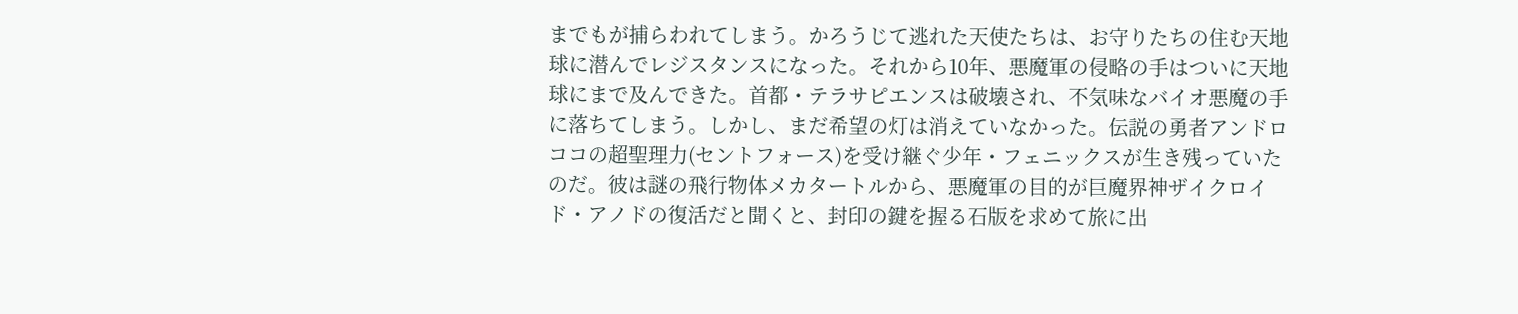までもが捕らわれてしまう。かろうじて逃れた天使たちは、お守りたちの住む天地球に潜んでレジスタンスになった。それから10年、悪魔軍の侵略の手はついに天地球にまで及んできた。首都・テラサピエンスは破壊され、不気味なバイオ悪魔の手に落ちてしまう。しかし、まだ希望の灯は消えていなかった。伝説の勇者アンドロココの超聖理力(セントフォース)を受け継ぐ少年・フェニックスが生き残っていたのだ。彼は謎の飛行物体メカタートルから、悪魔軍の目的が巨魔界神ザイクロイド・アノドの復活だと聞くと、封印の鍵を握る石版を求めて旅に出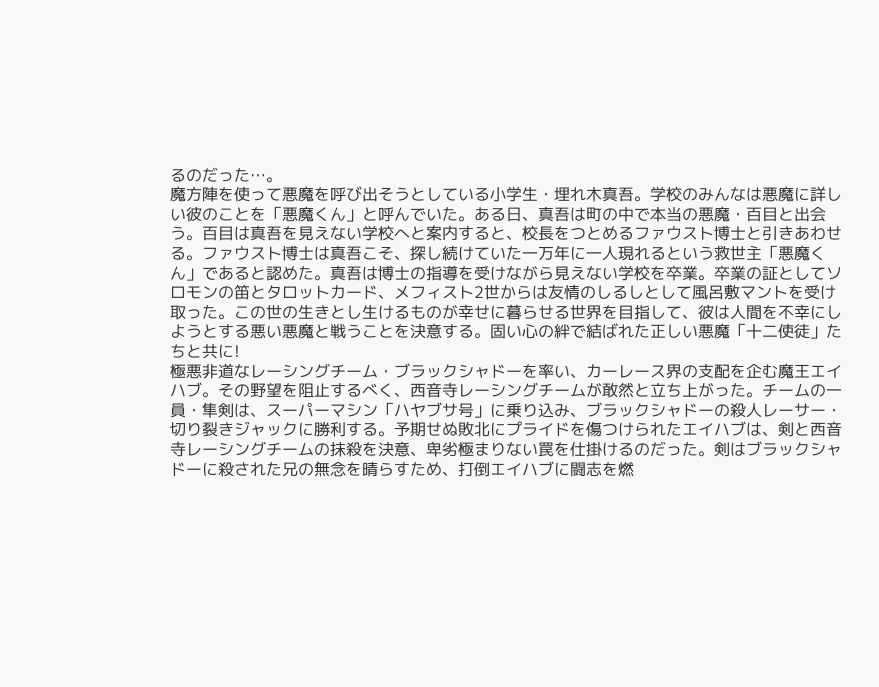るのだった…。
魔方陣を使って悪魔を呼び出そうとしている小学生・埋れ木真吾。学校のみんなは悪魔に詳しい彼のことを「悪魔くん」と呼んでいた。ある日、真吾は町の中で本当の悪魔・百目と出会う。百目は真吾を見えない学校へと案内すると、校長をつとめるファウスト博士と引きあわせる。ファウスト博士は真吾こそ、探し続けていた一万年に一人現れるという救世主「悪魔くん」であると認めた。真吾は博士の指導を受けながら見えない学校を卒業。卒業の証としてソロモンの笛とタロットカード、メフィスト2世からは友情のしるしとして風呂敷マントを受け取った。この世の生きとし生けるものが幸せに暮らせる世界を目指して、彼は人間を不幸にしようとする悪い悪魔と戦うことを決意する。固い心の絆で結ばれた正しい悪魔「十二使徒」たちと共に!
極悪非道なレーシングチーム・ブラックシャドーを率い、カーレース界の支配を企む魔王エイハブ。その野望を阻止するべく、西音寺レーシングチームが敢然と立ち上がった。チームの一員・隼剣は、スーパーマシン「ハヤブサ号」に乗り込み、ブラックシャドーの殺人レーサー・切り裂きジャックに勝利する。予期せぬ敗北にプライドを傷つけられたエイハブは、剣と西音寺レーシングチームの抹殺を決意、卑劣極まりない罠を仕掛けるのだった。剣はブラックシャドーに殺された兄の無念を晴らすため、打倒エイハブに闘志を燃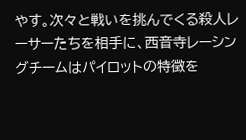やす。次々と戦いを挑んでくる殺人レーサーたちを相手に、西音寺レーシングチームはパイロットの特徴を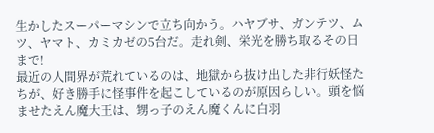生かしたスーパーマシンで立ち向かう。ハヤブサ、ガンテツ、ムツ、ヤマト、カミカゼの5台だ。走れ剣、栄光を勝ち取るその日まで!
最近の人間界が荒れているのは、地獄から抜け出した非行妖怪たちが、好き勝手に怪事件を起こしているのが原因らしい。頭を悩ませたえん魔大王は、甥っ子のえん魔くんに白羽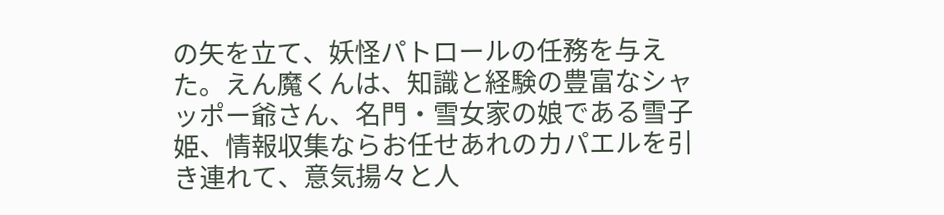の矢を立て、妖怪パトロールの任務を与えた。えん魔くんは、知識と経験の豊富なシャッポー爺さん、名門・雪女家の娘である雪子姫、情報収集ならお任せあれのカパエルを引き連れて、意気揚々と人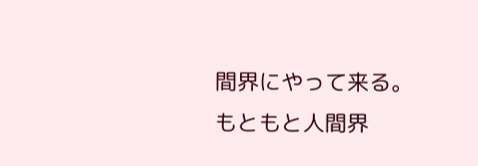間界にやって来る。もともと人間界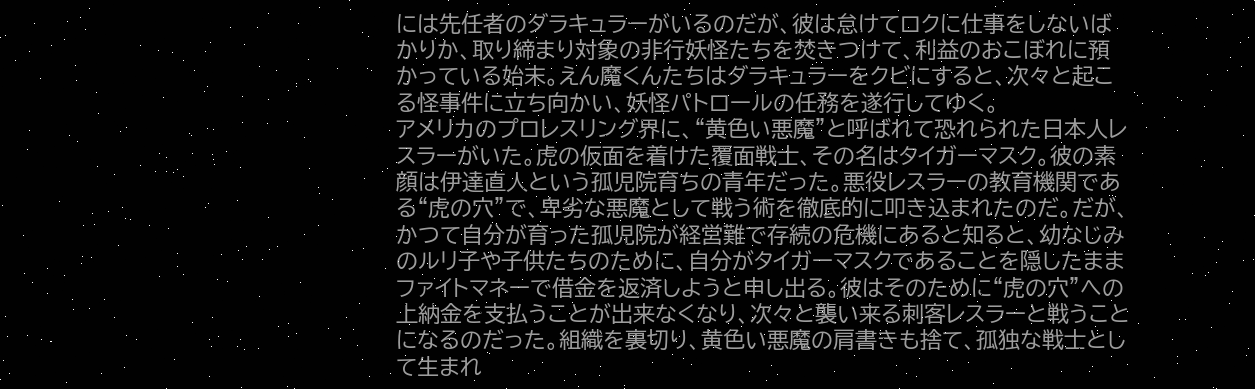には先任者のダラキュラーがいるのだが、彼は怠けてロクに仕事をしないばかりか、取り締まり対象の非行妖怪たちを焚きつけて、利益のおこぼれに預かっている始末。えん魔くんたちはダラキュラーをクビにすると、次々と起こる怪事件に立ち向かい、妖怪パトロールの任務を遂行してゆく。
アメリカのプロレスリング界に、“黄色い悪魔”と呼ばれて恐れられた日本人レスラーがいた。虎の仮面を着けた覆面戦士、その名はタイガーマスク。彼の素顔は伊達直人という孤児院育ちの青年だった。悪役レスラーの教育機関である“虎の穴”で、卑劣な悪魔として戦う術を徹底的に叩き込まれたのだ。だが、かつて自分が育った孤児院が経営難で存続の危機にあると知ると、幼なじみのルリ子や子供たちのために、自分がタイガーマスクであることを隠したままファイトマネーで借金を返済しようと申し出る。彼はそのために“虎の穴”への上納金を支払うことが出来なくなり、次々と襲い来る刺客レスラーと戦うことになるのだった。組織を裏切り、黄色い悪魔の肩書きも捨て、孤独な戦士として生まれ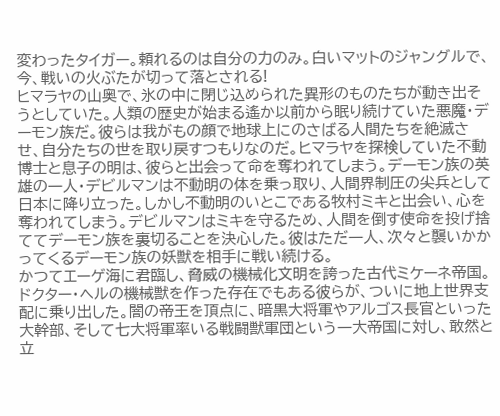変わったタイガー。頼れるのは自分の力のみ。白いマットのジャングルで、今、戦いの火ぶたが切って落とされる!
ヒマラヤの山奥で、氷の中に閉じ込められた異形のものたちが動き出そうとしていた。人類の歴史が始まる遙か以前から眠り続けていた悪魔・デーモン族だ。彼らは我がもの顔で地球上にのさばる人間たちを絶滅させ、自分たちの世を取り戻すつもりなのだ。ヒマラヤを探検していた不動博士と息子の明は、彼らと出会って命を奪われてしまう。デーモン族の英雄の一人・デビルマンは不動明の体を乗っ取り、人間界制圧の尖兵として日本に降り立った。しかし不動明のいとこである牧村ミキと出会い、心を奪われてしまう。デビルマンはミキを守るため、人間を倒す使命を投げ捨ててデーモン族を裏切ることを決心した。彼はただ一人、次々と襲いかかってくるデーモン族の妖獣を相手に戦い続ける。
かつてエーゲ海に君臨し、脅威の機械化文明を誇った古代ミケーネ帝国。ドクター・ヘルの機械獣を作った存在でもある彼らが、ついに地上世界支配に乗り出した。闇の帝王を頂点に、暗黒大将軍やアルゴス長官といった大幹部、そして七大将軍率いる戦闘獣軍団という一大帝国に対し、敢然と立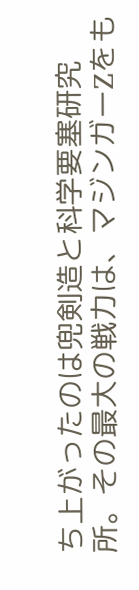ち上がったのは兜剣造と科学要塞研究所。その最大の戦力は、マジンガーZをも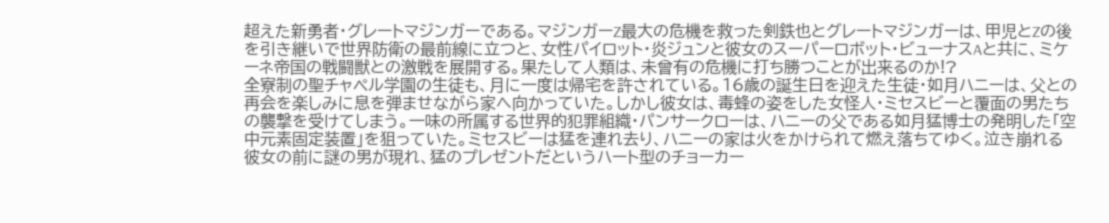超えた新勇者・グレートマジンガーである。マジンガーZ最大の危機を救った剣鉄也とグレートマジンガーは、甲児とZの後を引き継いで世界防衛の最前線に立つと、女性パイロット・炎ジュンと彼女のスーパーロボット・ビューナスAと共に、ミケーネ帝国の戦闘獣との激戦を展開する。果たして人類は、未曾有の危機に打ち勝つことが出来るのか!?
全寮制の聖チャペル学園の生徒も、月に一度は帰宅を許されている。16歳の誕生日を迎えた生徒・如月ハニーは、父との再会を楽しみに息を弾ませながら家へ向かっていた。しかし彼女は、毒蜂の姿をした女怪人・ミセスビーと覆面の男たちの襲撃を受けてしまう。一味の所属する世界的犯罪組織・パンサークローは、ハニーの父である如月猛博士の発明した「空中元素固定装置」を狙っていた。ミセスビーは猛を連れ去り、ハニーの家は火をかけられて燃え落ちてゆく。泣き崩れる彼女の前に謎の男が現れ、猛のプレゼントだというハート型のチョーカー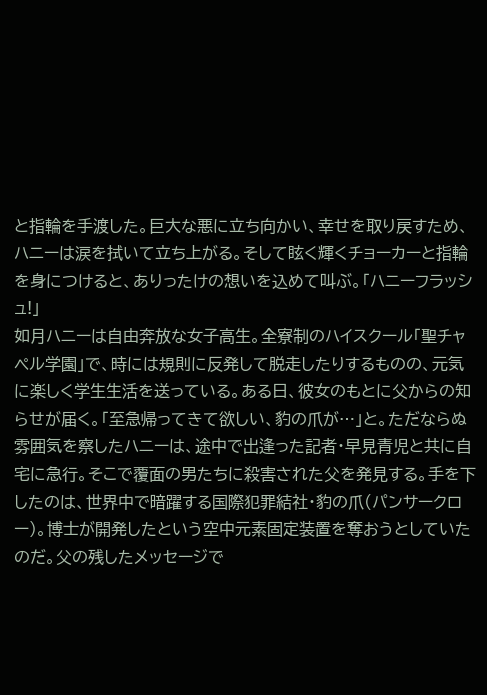と指輪を手渡した。巨大な悪に立ち向かい、幸せを取り戻すため、ハニーは涙を拭いて立ち上がる。そして眩く輝くチョーカーと指輪を身につけると、ありったけの想いを込めて叫ぶ。「ハニーフラッシュ!」
如月ハニーは自由奔放な女子高生。全寮制のハイスクール「聖チャペル学園」で、時には規則に反発して脱走したりするものの、元気に楽しく学生生活を送っている。ある日、彼女のもとに父からの知らせが届く。「至急帰ってきて欲しい、豹の爪が…」と。ただならぬ雰囲気を察したハニーは、途中で出逢った記者・早見青児と共に自宅に急行。そこで覆面の男たちに殺害された父を発見する。手を下したのは、世界中で暗躍する国際犯罪結社・豹の爪(パンサークロー)。博士が開発したという空中元素固定装置を奪おうとしていたのだ。父の残したメッセージで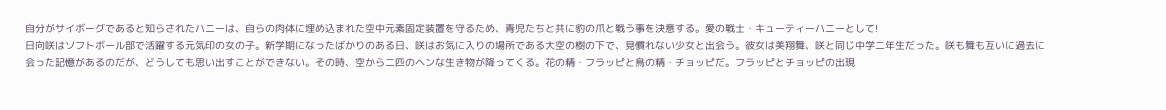自分がサイボーグであると知らされたハニーは、自らの肉体に埋め込まれた空中元素固定装置を守るため、青児たちと共に豹の爪と戦う事を決意する。愛の戦士・キューティーハニーとして!
日向咲はソフトボール部で活躍する元気印の女の子。新学期になったばかりのある日、咲はお気に入りの場所である大空の樹の下で、見慣れない少女と出会う。彼女は美翔舞、咲と同じ中学二年生だった。咲も舞も互いに過去に会った記憶があるのだが、どうしても思い出すことができない。その時、空から二匹のヘンな生き物が降ってくる。花の精・フラッピと鳥の精・チョッピだ。フラッピとチョッピの出現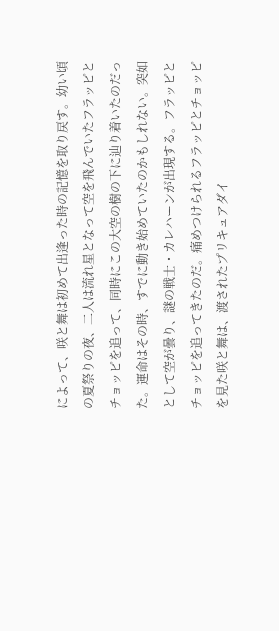によって、咲と舞は初めて出逢った時の記憶を取り戻す。幼い頃の夏祭りの夜、二人は流れ星となって空を飛んでいたフラッピとチョッピを追って、同時にこの大空の樹の下に辿り着いたのだった。運命はその時、すでに動き始めていたのかもしれない。突如として空が曇り、謎の戦士・カレハーンが出現する。フラッピとチョッピを追ってきたのだ。痛めつけられるフラッピとチョッピを見た咲と舞は、渡されたプリキュアダイ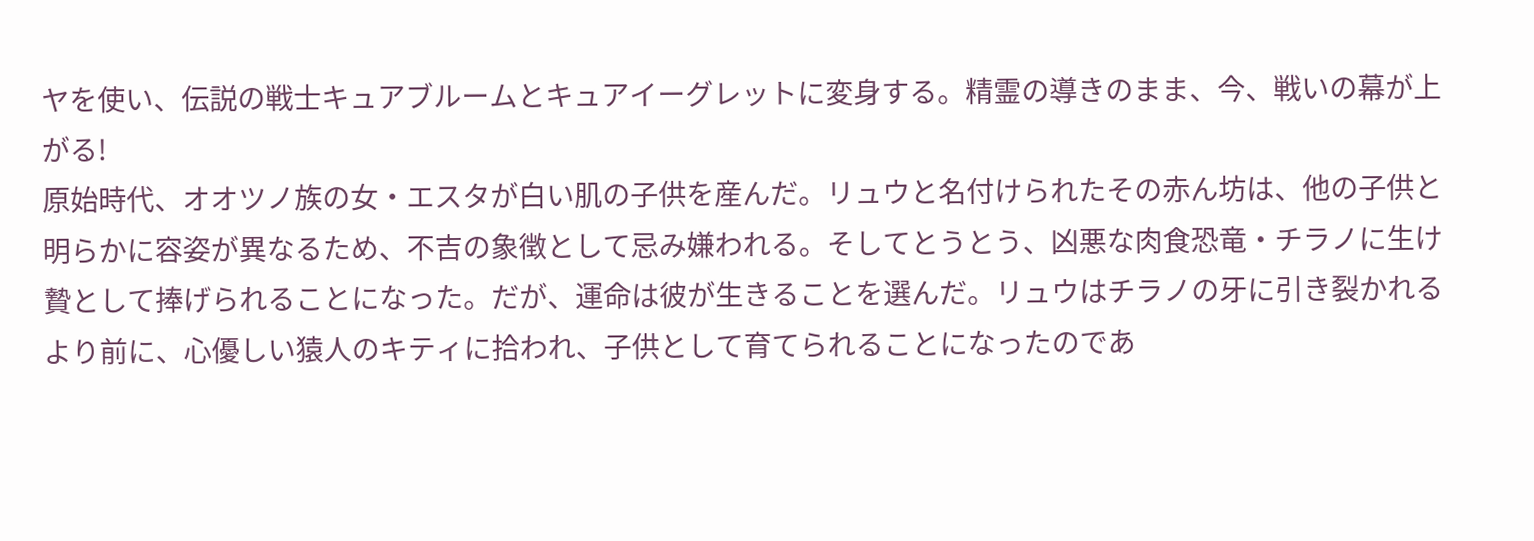ヤを使い、伝説の戦士キュアブルームとキュアイーグレットに変身する。精霊の導きのまま、今、戦いの幕が上がる!
原始時代、オオツノ族の女・エスタが白い肌の子供を産んだ。リュウと名付けられたその赤ん坊は、他の子供と明らかに容姿が異なるため、不吉の象徴として忌み嫌われる。そしてとうとう、凶悪な肉食恐竜・チラノに生け贄として捧げられることになった。だが、運命は彼が生きることを選んだ。リュウはチラノの牙に引き裂かれるより前に、心優しい猿人のキティに拾われ、子供として育てられることになったのであ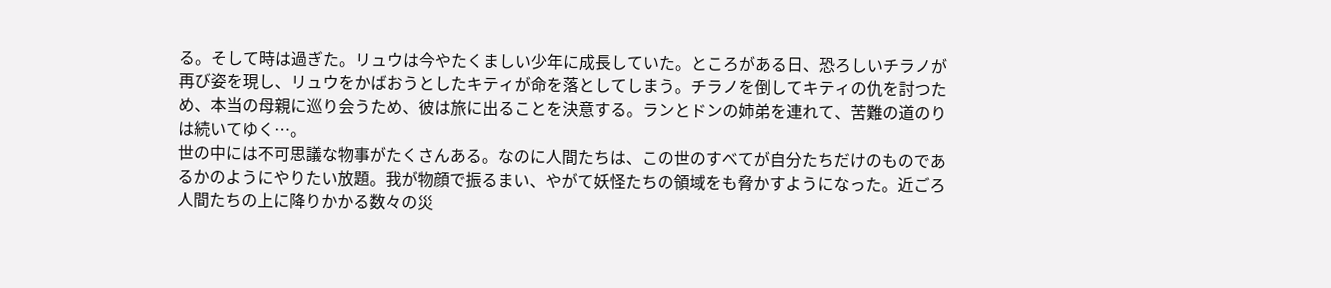る。そして時は過ぎた。リュウは今やたくましい少年に成長していた。ところがある日、恐ろしいチラノが再び姿を現し、リュウをかばおうとしたキティが命を落としてしまう。チラノを倒してキティの仇を討つため、本当の母親に巡り会うため、彼は旅に出ることを決意する。ランとドンの姉弟を連れて、苦難の道のりは続いてゆく…。
世の中には不可思議な物事がたくさんある。なのに人間たちは、この世のすべてが自分たちだけのものであるかのようにやりたい放題。我が物顔で振るまい、やがて妖怪たちの領域をも脅かすようになった。近ごろ人間たちの上に降りかかる数々の災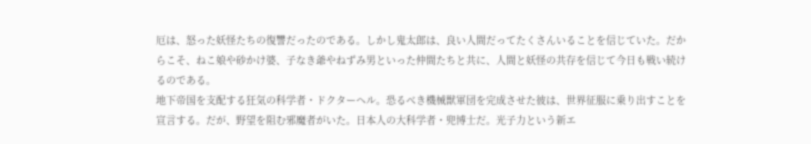厄は、怒った妖怪たちの復讐だったのである。しかし鬼太郎は、良い人間だってたくさんいることを信じていた。だからこそ、ねこ娘や砂かけ婆、子なき爺やねずみ男といった仲間たちと共に、人間と妖怪の共存を信じて今日も戦い続けるのである。
地下帝国を支配する狂気の科学者・ドクターヘル。恐るべき機械獣軍団を完成させた彼は、世界征服に乗り出すことを宣言する。だが、野望を阻む邪魔者がいた。日本人の大科学者・兜博士だ。光子力という新エ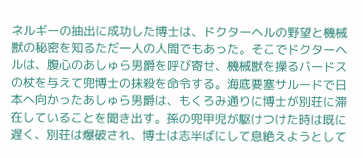ネルギーの抽出に成功した博士は、ドクターヘルの野望と機械獣の秘密を知るただ一人の人間でもあった。そこでドクターヘルは、腹心のあしゅら男爵を呼び寄せ、機械獣を操るバードスの杖を与えて兜博士の抹殺を命令する。海底要塞サルードで日本へ向かったあしゅら男爵は、もくろみ通りに博士が別荘に滞在していることを聞き出す。孫の兜甲児が駆けつけた時は既に遅く、別荘は爆破され、博士は志半ばにして息絶えようとして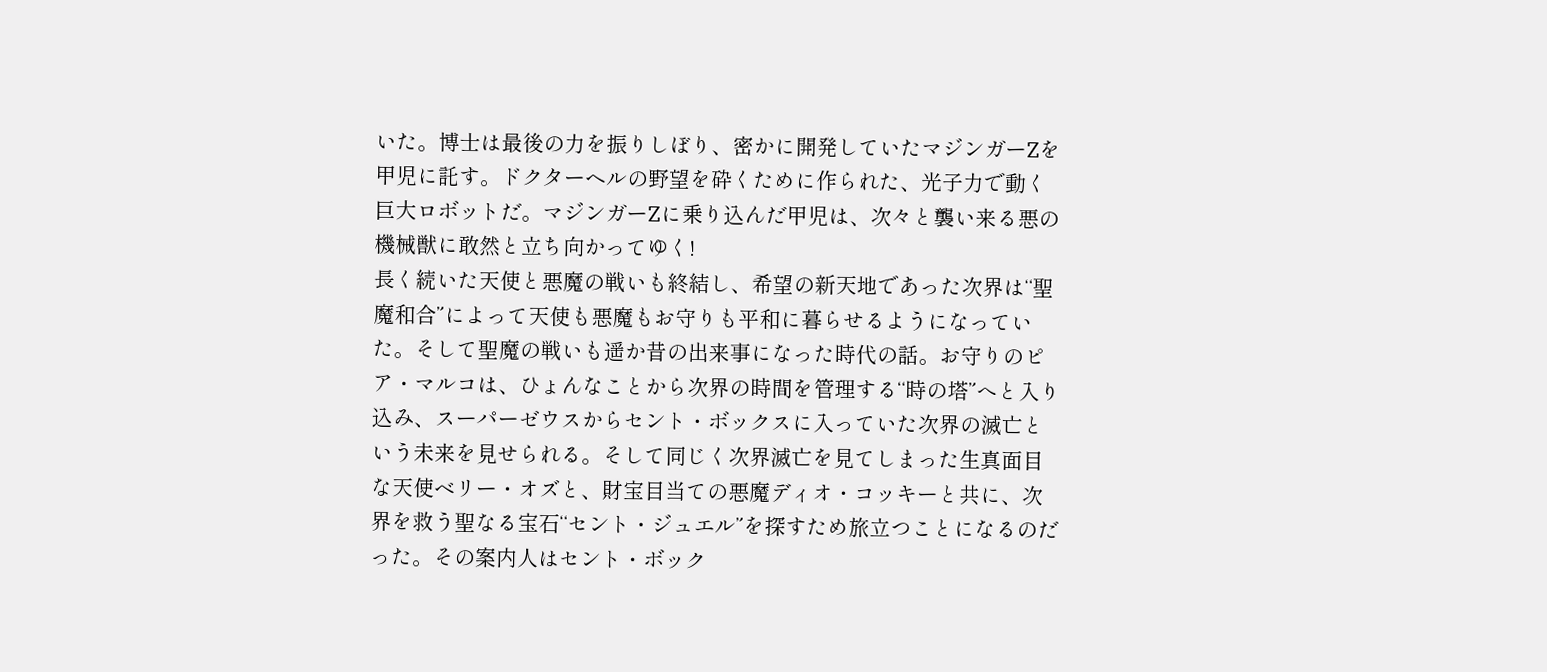いた。博士は最後の力を振りしぼり、密かに開発していたマジンガーZを甲児に託す。ドクターヘルの野望を砕くために作られた、光子力で動く巨大ロボットだ。マジンガーZに乗り込んだ甲児は、次々と襲い来る悪の機械獣に敢然と立ち向かってゆく!
長く続いた天使と悪魔の戦いも終結し、希望の新天地であった次界は“聖魔和合”によって天使も悪魔もお守りも平和に暮らせるようになっていた。そして聖魔の戦いも遥か昔の出来事になった時代の話。お守りのピア・マルコは、ひょんなことから次界の時間を管理する“時の塔”へと入り込み、スーパーゼウスからセント・ボックスに入っていた次界の滅亡という未来を見せられる。そして同じく次界滅亡を見てしまった生真面目な天使ベリー・オズと、財宝目当ての悪魔ディオ・コッキーと共に、次界を救う聖なる宝石“セント・ジュエル”を探すため旅立つことになるのだった。その案内人はセント・ボック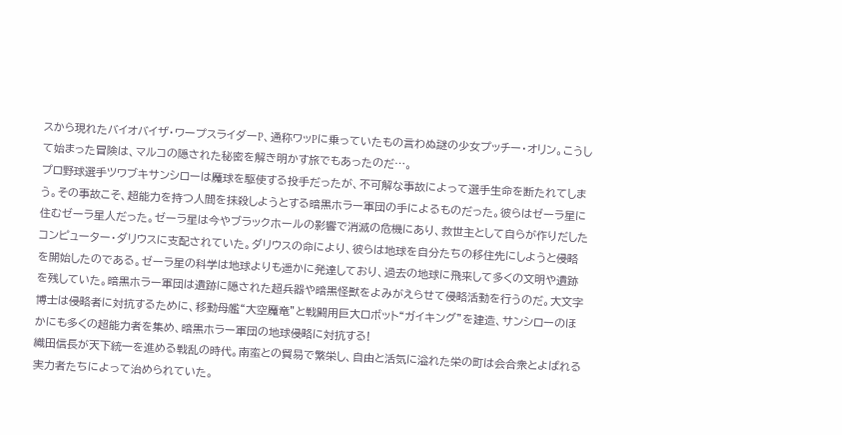スから現れたバイオバイザ・ワープスライダーP、通称ワッPに乗っていたもの言わぬ謎の少女プッチー・オリン。こうして始まった冒険は、マルコの隠された秘密を解き明かす旅でもあったのだ…。
プロ野球選手ツワブキサンシローは魔球を駆使する投手だったが、不可解な事故によって選手生命を断たれてしまう。その事故こそ、超能力を持つ人間を抹殺しようとする暗黒ホラー軍団の手によるものだった。彼らはゼーラ星に住むゼーラ星人だった。ゼーラ星は今やブラックホールの影響で消滅の危機にあり、救世主として自らが作りだしたコンピューター・ダリウスに支配されていた。ダリウスの命により、彼らは地球を自分たちの移住先にしようと侵略を開始したのである。ゼーラ星の科学は地球よりも遥かに発達しており、過去の地球に飛来して多くの文明や遺跡を残していた。暗黒ホラー軍団は遺跡に隠された超兵器や暗黒怪獣をよみがえらせて侵略活動を行うのだ。大文字博士は侵略者に対抗するために、移動母艦“大空魔竜”と戦闘用巨大ロボット“ガイキング”を建造、サンシローのほかにも多くの超能力者を集め、暗黒ホラー軍団の地球侵略に対抗する!
織田信長が天下統一を進める戦乱の時代。南蛮との貿易で繁栄し、自由と活気に溢れた栄の町は会合衆とよばれる実力者たちによって治められていた。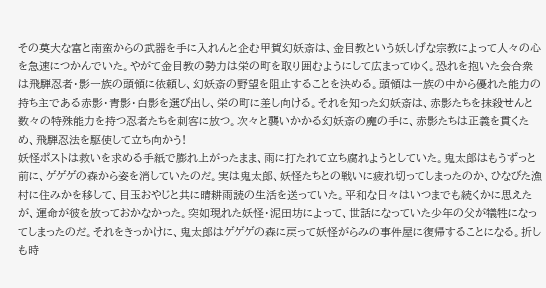その莫大な富と南蛮からの武器を手に入れんと企む甲賀幻妖斎は、金目教という妖しげな宗教によって人々の心を急速につかんでいた。やがて金目教の勢力は栄の町を取り囲むようにして広まってゆく。恐れを抱いた会合衆は飛騨忍者・影一族の頭領に依頼し、幻妖斎の野望を阻止することを決める。頭領は一族の中から優れた能力の持ち主である赤影・青影・白影を選び出し、栄の町に差し向ける。それを知った幻妖斎は、赤影たちを抹殺せんと数々の特殊能力を持つ忍者たちを刺客に放つ。次々と襲いかかる幻妖斎の魔の手に、赤影たちは正義を貫くため、飛騨忍法を駆使して立ち向かう!
妖怪ポストは救いを求める手紙で膨れ上がったまま、雨に打たれて立ち腐れようとしていた。鬼太郎はもうずっと前に、ゲゲゲの森から姿を消していたのだ。実は鬼太郎、妖怪たちとの戦いに疲れ切ってしまったのか、ひなびた漁村に住みかを移して、目玉おやじと共に晴耕雨読の生活を送っていた。平和な日々はいつまでも続くかに思えたが、運命が彼を放っておかなかった。突如現れた妖怪・泥田坊によって、世話になっていた少年の父が犠牲になってしまったのだ。それをきっかけに、鬼太郎はゲゲゲの森に戻って妖怪がらみの事件屋に復帰することになる。折しも時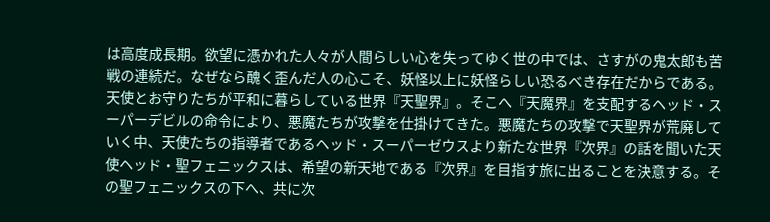は高度成長期。欲望に憑かれた人々が人間らしい心を失ってゆく世の中では、さすがの鬼太郎も苦戦の連続だ。なぜなら醜く歪んだ人の心こそ、妖怪以上に妖怪らしい恐るべき存在だからである。
天使とお守りたちが平和に暮らしている世界『天聖界』。そこへ『天魔界』を支配するヘッド・スーパーデビルの命令により、悪魔たちが攻撃を仕掛けてきた。悪魔たちの攻撃で天聖界が荒廃していく中、天使たちの指導者であるヘッド・スーパーゼウスより新たな世界『次界』の話を聞いた天使ヘッド・聖フェニックスは、希望の新天地である『次界』を目指す旅に出ることを決意する。その聖フェニックスの下へ、共に次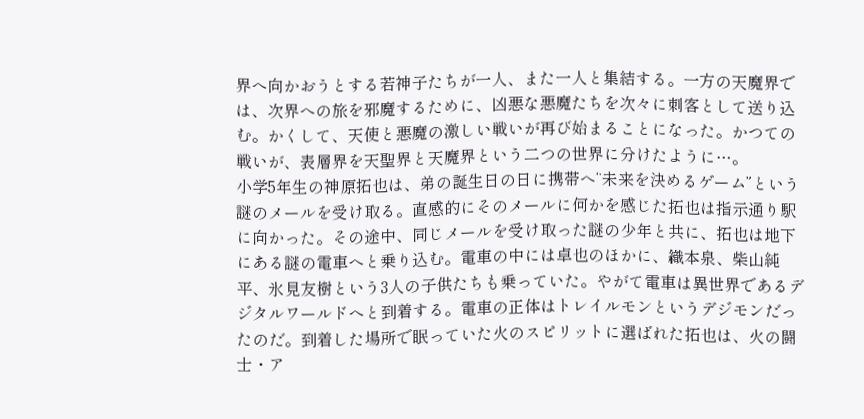界へ向かおうとする若神子たちが一人、また一人と集結する。一方の天魔界では、次界への旅を邪魔するために、凶悪な悪魔たちを次々に刺客として送り込む。かくして、天使と悪魔の激しい戦いが再び始まることになった。かつての戦いが、表層界を天聖界と天魔界という二つの世界に分けたように…。
小学5年生の神原拓也は、弟の誕生日の日に携帯へ“未来を決めるゲーム”という謎のメールを受け取る。直感的にそのメールに何かを感じた拓也は指示通り駅に向かった。その途中、同じメールを受け取った謎の少年と共に、拓也は地下にある謎の電車へと乗り込む。電車の中には卓也のほかに、織本泉、柴山純平、氷見友樹という3人の子供たちも乗っていた。やがて電車は異世界であるデジタルワールドへと到着する。電車の正体はトレイルモンというデジモンだったのだ。到着した場所で眠っていた火のスピリットに選ばれた拓也は、火の闘士・ア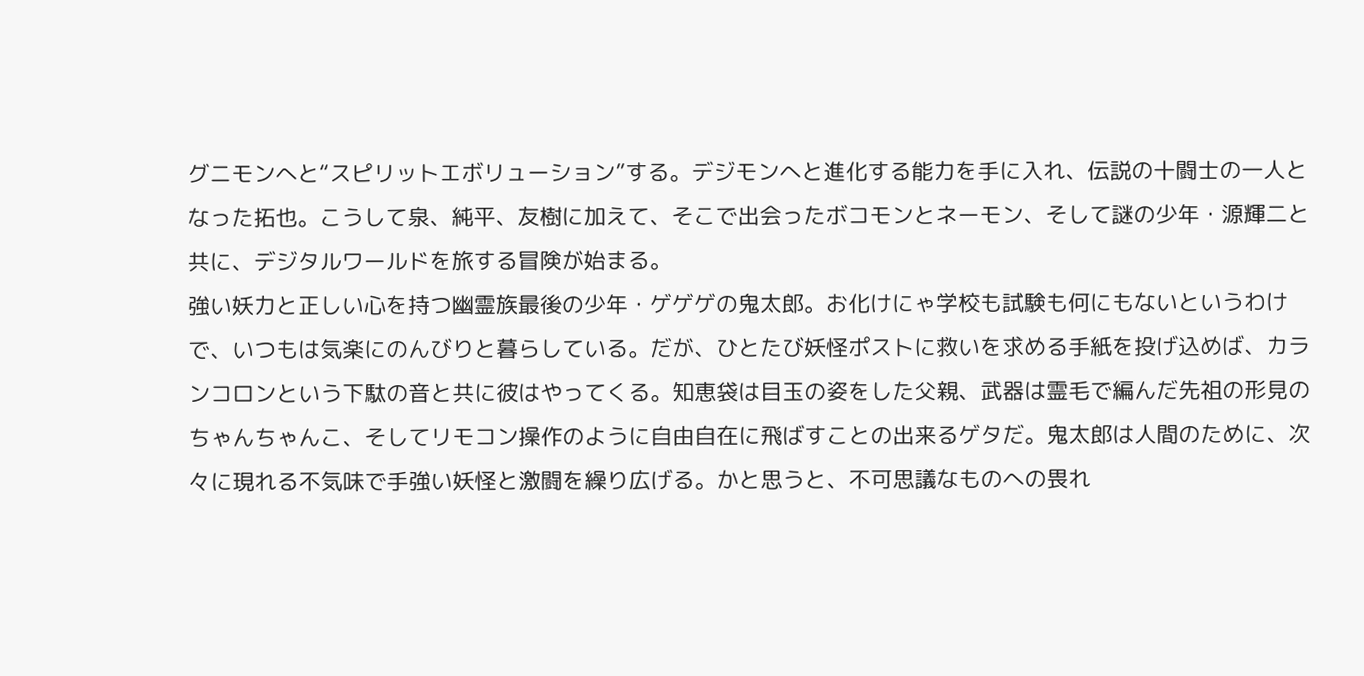グニモンへと“スピリットエボリューション”する。デジモンへと進化する能力を手に入れ、伝説の十闘士の一人となった拓也。こうして泉、純平、友樹に加えて、そこで出会ったボコモンとネーモン、そして謎の少年・源輝二と共に、デジタルワールドを旅する冒険が始まる。
強い妖力と正しい心を持つ幽霊族最後の少年・ゲゲゲの鬼太郎。お化けにゃ学校も試験も何にもないというわけで、いつもは気楽にのんびりと暮らしている。だが、ひとたび妖怪ポストに救いを求める手紙を投げ込めば、カランコロンという下駄の音と共に彼はやってくる。知恵袋は目玉の姿をした父親、武器は霊毛で編んだ先祖の形見のちゃんちゃんこ、そしてリモコン操作のように自由自在に飛ばすことの出来るゲタだ。鬼太郎は人間のために、次々に現れる不気味で手強い妖怪と激闘を繰り広げる。かと思うと、不可思議なものへの畏れ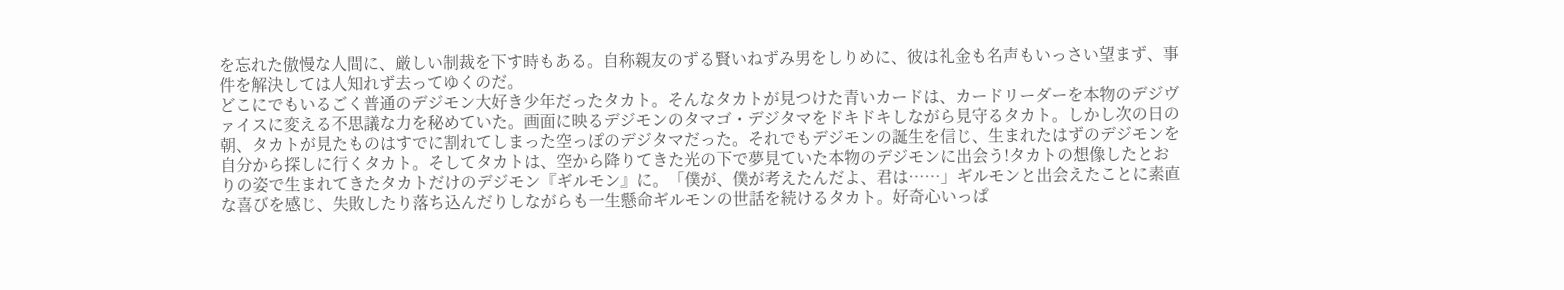を忘れた傲慢な人間に、厳しい制裁を下す時もある。自称親友のずる賢いねずみ男をしりめに、彼は礼金も名声もいっさい望まず、事件を解決しては人知れず去ってゆくのだ。
どこにでもいるごく普通のデジモン大好き少年だったタカト。そんなタカトが見つけた青いカードは、カードリーダーを本物のデジヴァイスに変える不思議な力を秘めていた。画面に映るデジモンのタマゴ・デジタマをドキドキしながら見守るタカト。しかし次の日の朝、タカトが見たものはすでに割れてしまった空っぽのデジタマだった。それでもデジモンの誕生を信じ、生まれたはずのデジモンを自分から探しに行くタカト。そしてタカトは、空から降りてきた光の下で夢見ていた本物のデジモンに出会う!タカトの想像したとおりの姿で生まれてきたタカトだけのデジモン『ギルモン』に。「僕が、僕が考えたんだよ、君は……」ギルモンと出会えたことに素直な喜びを感じ、失敗したり落ち込んだりしながらも一生懸命ギルモンの世話を続けるタカト。好奇心いっぱ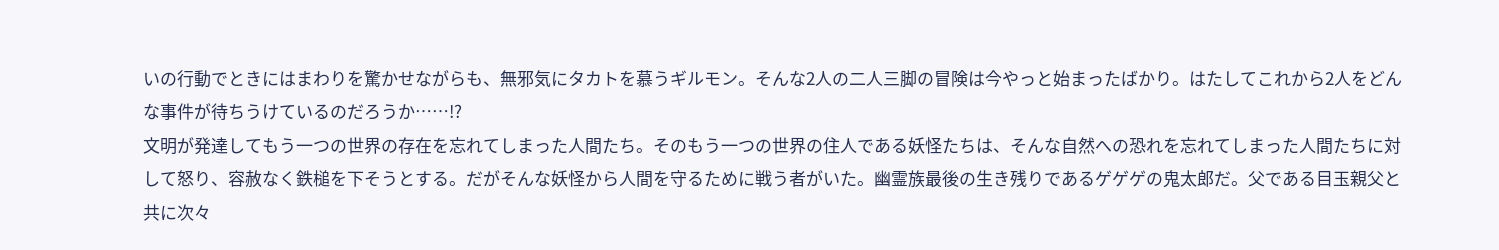いの行動でときにはまわりを驚かせながらも、無邪気にタカトを慕うギルモン。そんな2人の二人三脚の冒険は今やっと始まったばかり。はたしてこれから2人をどんな事件が待ちうけているのだろうか……!?
文明が発達してもう一つの世界の存在を忘れてしまった人間たち。そのもう一つの世界の住人である妖怪たちは、そんな自然への恐れを忘れてしまった人間たちに対して怒り、容赦なく鉄槌を下そうとする。だがそんな妖怪から人間を守るために戦う者がいた。幽霊族最後の生き残りであるゲゲゲの鬼太郎だ。父である目玉親父と共に次々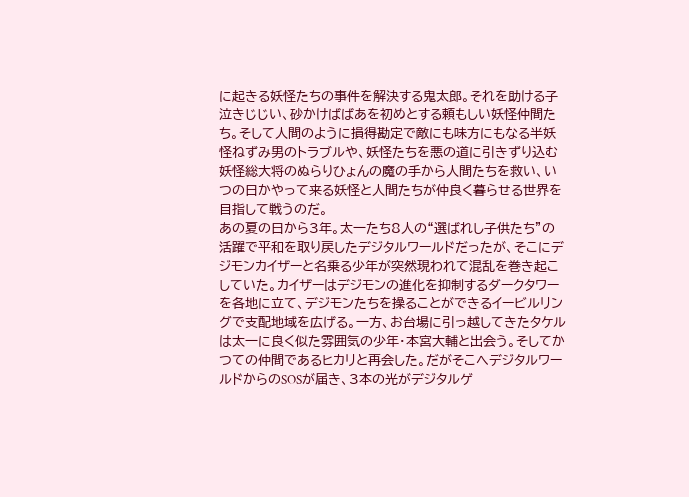に起きる妖怪たちの事件を解決する鬼太郎。それを助ける子泣きじじい、砂かけばばあを初めとする頼もしい妖怪仲間たち。そして人間のように損得勘定で敵にも味方にもなる半妖怪ねずみ男のトラブルや、妖怪たちを悪の道に引きずり込む妖怪総大将のぬらりひょんの魔の手から人間たちを救い、いつの日かやって来る妖怪と人間たちが仲良く暮らせる世界を目指して戦うのだ。
あの夏の日から3年。太一たち8人の“選ばれし子供たち”の活躍で平和を取り戻したデジタルワールドだったが、そこにデジモンカイザーと名乗る少年が突然現われて混乱を巻き起こしていた。カイザーはデジモンの進化を抑制するダークタワーを各地に立て、デジモンたちを操ることができるイービルリングで支配地域を広げる。一方、お台場に引っ越してきたタケルは太一に良く似た雰囲気の少年・本宮大輔と出会う。そしてかつての仲間であるヒカリと再会した。だがそこへデジタルワールドからのSOSが届き、3本の光がデジタルゲ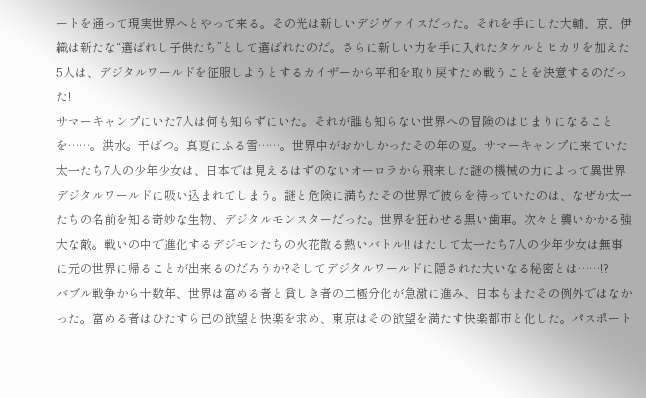ートを通って現実世界へとやって来る。その光は新しいデジヴァイスだった。それを手にした大輔、京、伊織は新たな“選ばれし子供たち”として選ばれたのだ。さらに新しい力を手に入れたタケルとヒカリを加えた5人は、デジタルワールドを征服しようとするカイザーから平和を取り戻すため戦うことを決意するのだった!
サマーキャンプにいた7人は何も知らずにいた。それが誰も知らない世界への冒険のはじまりになることを……。洪水。干ばつ。真夏にふる雪……。世界中がおかしかったその年の夏。サマーキャンプに来ていた太一たち7人の少年少女は、日本では見えるはずのないオーロラから飛来した謎の機械の力によって異世界デジタルワールドに吸い込まれてしまう。謎と危険に満ちたその世界で彼らを待っていたのは、なぜか太一たちの名前を知る奇妙な生物、デジタルモンスターだった。世界を狂わせる黒い歯車。次々と襲いかかる強大な敵。戦いの中で進化するデジモンたちの火花散る熱いバトル!! はたして太一たち7人の少年少女は無事に元の世界に帰ることが出来るのだろうか?そしてデジタルワールドに隠された大いなる秘密とは……!?
バブル戦争から十数年、世界は富める者と貧しき者の二極分化が急激に進み、日本もまたその例外ではなかった。富める者はひたすら己の欲望と快楽を求め、東京はその欲望を満たす快楽都市と化した。パスポート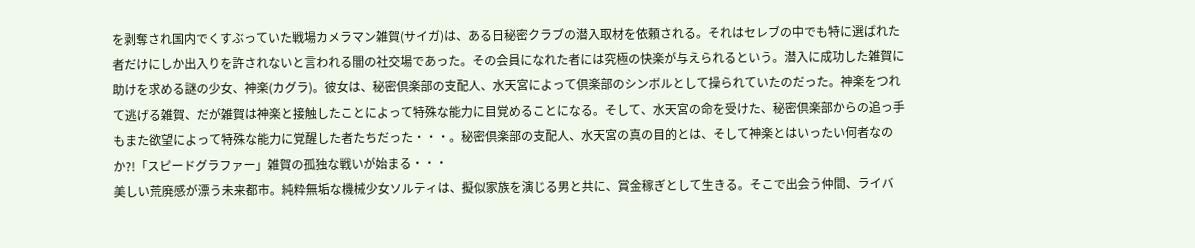を剥奪され国内でくすぶっていた戦場カメラマン雑賀(サイガ)は、ある日秘密クラブの潜入取材を依頼される。それはセレブの中でも特に選ばれた者だけにしか出入りを許されないと言われる闇の社交場であった。その会員になれた者には究極の快楽が与えられるという。潜入に成功した雑賀に助けを求める謎の少女、神楽(カグラ)。彼女は、秘密倶楽部の支配人、水天宮によって倶楽部のシンボルとして操られていたのだった。神楽をつれて逃げる雑賀、だが雑賀は神楽と接触したことによって特殊な能力に目覚めることになる。そして、水天宮の命を受けた、秘密倶楽部からの追っ手もまた欲望によって特殊な能力に覚醒した者たちだった・・・。秘密倶楽部の支配人、水天宮の真の目的とは、そして神楽とはいったい何者なのか?!「スピードグラファー」雑賀の孤独な戦いが始まる・・・
美しい荒廃感が漂う未来都市。純粋無垢な機械少女ソルティは、擬似家族を演じる男と共に、賞金稼ぎとして生きる。そこで出会う仲間、ライバ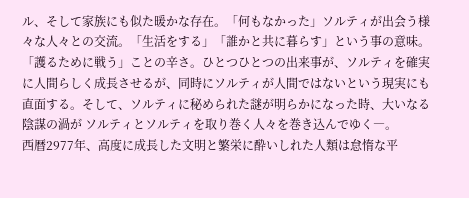ル、そして家族にも似た暖かな存在。「何もなかった」ソルティが出会う様々な人々との交流。「生活をする」「誰かと共に暮らす」という事の意味。「護るために戦う」ことの辛さ。ひとつひとつの出来事が、ソルティを確実に人間らしく成長させるが、同時にソルティが人間ではないという現実にも直面する。そして、ソルティに秘められた謎が明らかになった時、大いなる陰謀の渦が ソルティとソルティを取り巻く人々を巻き込んでゆく―。
西暦2977年、高度に成長した文明と繁栄に酔いしれた人類は怠惰な平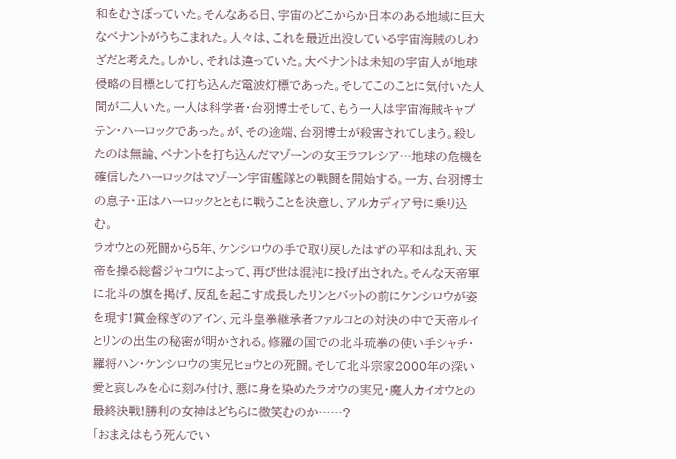和をむさぼっていた。そんなある日、宇宙のどこからか日本のある地域に巨大なペナントがうちこまれた。人々は、これを最近出没している宇宙海賊のしわざだと考えた。しかし、それは違っていた。大ペナントは未知の宇宙人が地球侵略の目標として打ち込んだ電波灯標であった。そしてこのことに気付いた人間が二人いた。一人は科学者・台羽博士そして、もう一人は宇宙海賊キャプテン・ハーロックであった。が、その途端、台羽博士が殺害されてしまう。殺したのは無論、ペナントを打ち込んだマゾーンの女王ラフレシア…地球の危機を確信したハーロックはマゾーン宇宙艦隊との戦闘を開始する。一方、台羽博士の息子・正はハーロックとともに戦うことを決意し、アルカディア号に乗り込む。
ラオウとの死闘から5年、ケンシロウの手で取り戻したはずの平和は乱れ、天帝を操る総督ジャコウによって、再び世は混沌に投げ出された。そんな天帝軍に北斗の旗を掲げ、反乱を起こす成長したリンとバットの前にケンシロウが姿を現す!賞金稼ぎのアイン、元斗皇拳継承者ファルコとの対決の中で天帝ルイとリンの出生の秘密が明かされる。修羅の国での北斗琉拳の使い手シャチ・羅将ハン・ケンシロウの実兄ヒョウとの死闘。そして北斗宗家2000年の深い愛と哀しみを心に刻み付け、悪に身を染めたラオウの実兄・魔人カイオウとの最終決戦!勝利の女神はどちらに微笑むのか……?
「おまえはもう死んでい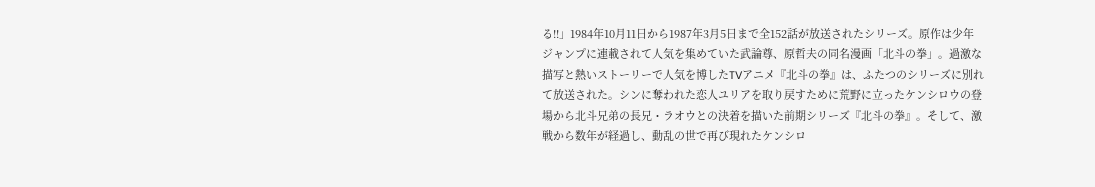る!!」1984年10月11日から1987年3月5日まで全152話が放送されたシリーズ。原作は少年ジャンプに連載されて人気を集めていた武論尊、原哲夫の同名漫画「北斗の拳」。過激な描写と熱いストーリーで人気を博したTVアニメ『北斗の拳』は、ふたつのシリーズに別れて放送された。シンに奪われた恋人ユリアを取り戻すために荒野に立ったケンシロウの登場から北斗兄弟の長兄・ラオウとの決着を描いた前期シリーズ『北斗の拳』。そして、激戦から数年が経過し、動乱の世で再び現れたケンシロ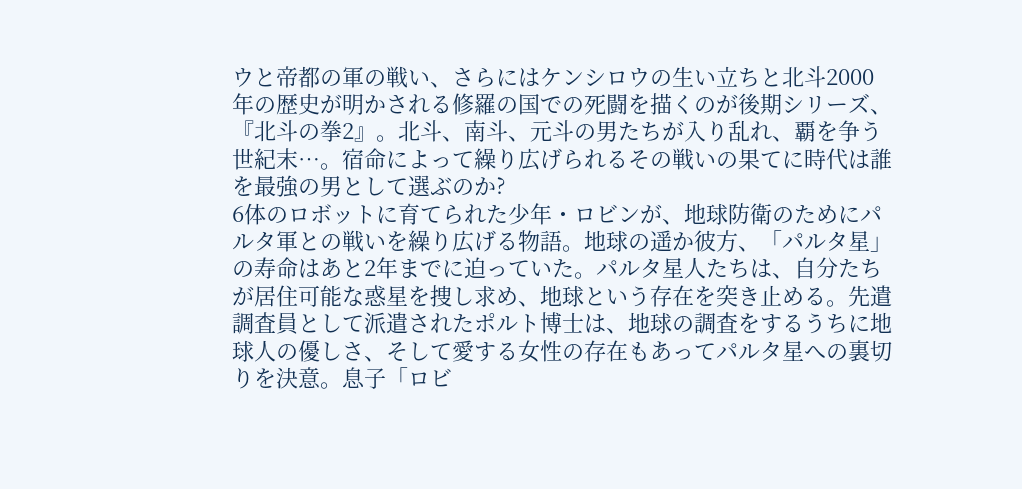ウと帝都の軍の戦い、さらにはケンシロウの生い立ちと北斗2000年の歴史が明かされる修羅の国での死闘を描くのが後期シリーズ、『北斗の拳2』。北斗、南斗、元斗の男たちが入り乱れ、覇を争う世紀末…。宿命によって繰り広げられるその戦いの果てに時代は誰を最強の男として選ぶのか?
6体のロボットに育てられた少年・ロビンが、地球防衛のためにパルタ軍との戦いを繰り広げる物語。地球の遥か彼方、「パルタ星」の寿命はあと2年までに迫っていた。パルタ星人たちは、自分たちが居住可能な惑星を捜し求め、地球という存在を突き止める。先遣調査員として派遣されたポルト博士は、地球の調査をするうちに地球人の優しさ、そして愛する女性の存在もあってパルタ星への裏切りを決意。息子「ロビ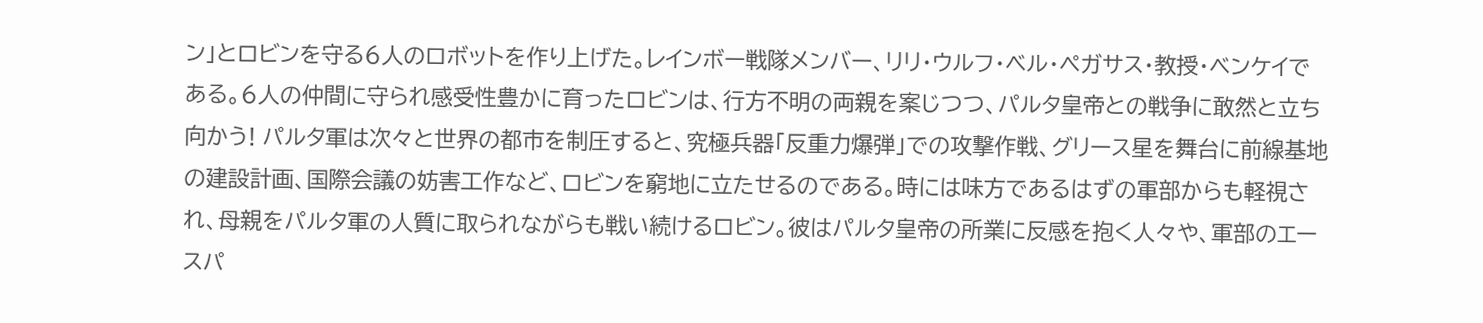ン」とロビンを守る6人のロボットを作り上げた。レインボー戦隊メンバー、リリ・ウルフ・ベル・ペガサス・教授・ベンケイである。6人の仲間に守られ感受性豊かに育ったロビンは、行方不明の両親を案じつつ、パルタ皇帝との戦争に敢然と立ち向かう! パルタ軍は次々と世界の都市を制圧すると、究極兵器「反重力爆弾」での攻撃作戦、グリース星を舞台に前線基地の建設計画、国際会議の妨害工作など、ロビンを窮地に立たせるのである。時には味方であるはずの軍部からも軽視され、母親をパルタ軍の人質に取られながらも戦い続けるロビン。彼はパルタ皇帝の所業に反感を抱く人々や、軍部のエースパ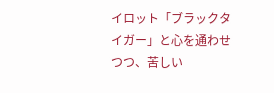イロット「ブラックタイガー」と心を通わせつつ、苦しい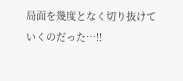局面を幾度となく切り抜けていくのだった…!!